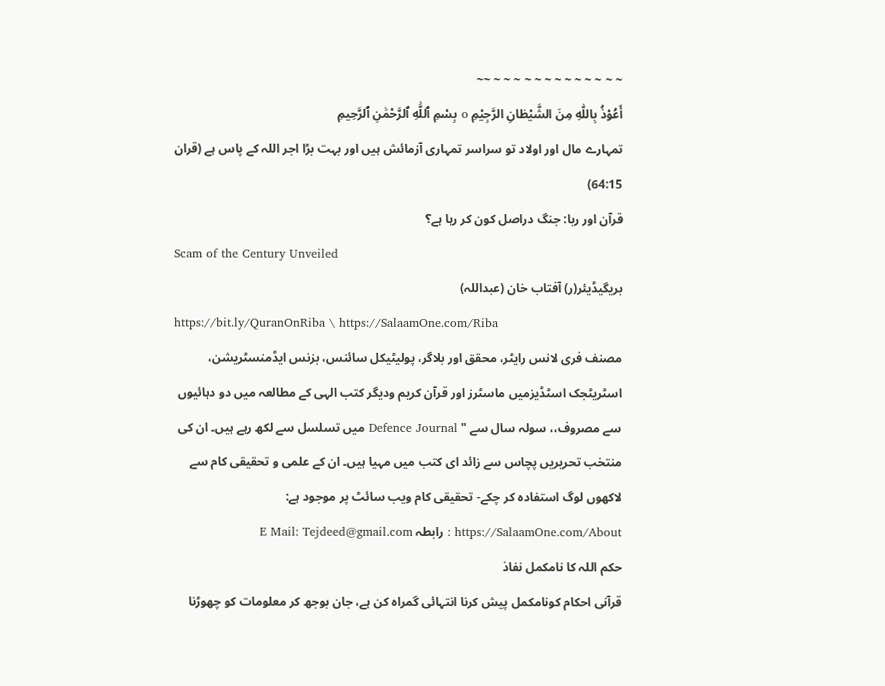~ ~ ~ ~ ~ ~ ~ ~ ~ ~ ~ ~ ~ ~~
أَعُوْذُ بِاللّٰهِ مِنَ الشَّيْطٰانِ الرَّجِيْمِ o بِسْمِ ٱللَّٰهِ ٱلرَّحْمَٰنِ ٱلرَّحِيمِ
تمہارے مال اور اولاد تو سراسر تمہاری آزمائش ہیں اور بہت بڑا اجر اللہ کے پاس ہے (قران 64:15)
قرآن اور ربا: جنگ دراصل کون کر رہا ہے؟
Scam of the Century Unveiled
بریگیڈیئر(ر) آفتاب خان (عبداللہ)
https://bit.ly/QuranOnRiba \ https://SalaamOne.com/Riba
مصنف فری لانس رایٹر، محقق اور بلاگر، پولیٹیکل سائنس، بزنس ایڈمنسٹریشن، اسٹریٹجک اسٹڈیزمیں ماسٹرز اور قرآن کریم ودیگر کتب الہی کے مطالعہ میں دو دہائیوں سے مصروف،، سولہ سال سے " Defence Journal میں تسلسل سے لکھ رہے ہیں۔ ان کی منتخب تحریریں پچاس سے زائد ای کتب میں مہیا ہیں۔ ان کے علمی و تحقیقی کام سے لاکھوں لوگ استفادہ کر چکے- تحقیقی کام ویب سائٹ پر موجود ہے: https://SalaamOne.com/About : رابطہ E Mail: Tejdeed@gmail.com
حکم اللہ کا نامکمل نفاذ
قرآنی احکام کونامکمل پیش کرنا انتہائی گمراہ کن ہے، جان بوجھ کر معلومات کو چھوڑنا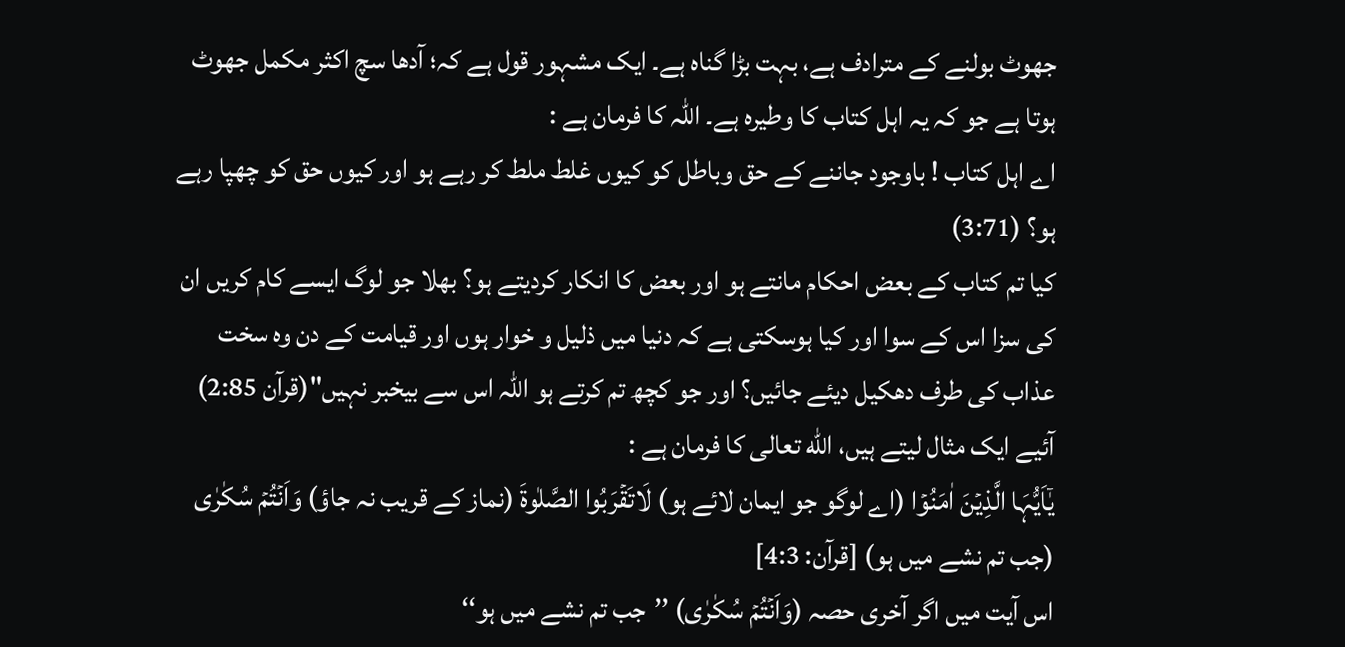جھوٹ بولنے کے مترادف ہے، بہت بڑا گناہ ہے۔ ایک مشہور قول ہے کہ؛ آدھا سچ اکثر مکمل جھوٹ ہوتا ہے جو کہ یہ اہل کتاب کا وطیرہ ہے۔ اللہ کا فرمان ہے :
اے اہل کتاب ! باوجود جاننے کے حق وباطل کو کیوں غلط ملط کر رہے ہو اور کیوں حق کو چھپا رہے ہو؟ (3:71)
کیا تم کتاب کے بعض احکام مانتے ہو اور بعض کا انکار کردیتے ہو؟ بھلا جو لوگ ایسے کام کریں ان کی سزا اس کے سوا اور کیا ہوسکتی ہے کہ دنیا میں ذلیل و خوار ہوں اور قیامت کے دن وہ سخت عذاب کی طرف دھکیل دیئے جائیں؟ اور جو کچھ تم کرتے ہو اللہ اس سے بیخبر نہیں"(قرآن 2:85)
آئیے ایک مثال لیتے ہیں، الله تعالی کا فرمان ہے :
یٰۤاَیُّہَا الَّذِیۡنَ اٰمَنُوۡا (اے لوگو جو ایمان لائے ہو) لَاتَقۡرَبُوا الصَّلٰوۃَ (نماز کے قریب نہ جاؤ) وَاَنۡتُمۡ سُکٰرٰی (جب تم نشے میں ہو) [قرآن: 4:3]
اس آیت میں اگر آخری حصہ (وَاَنۡتُمۡ سُکٰرٰی) ’’جب تم نشے میں ہو‘‘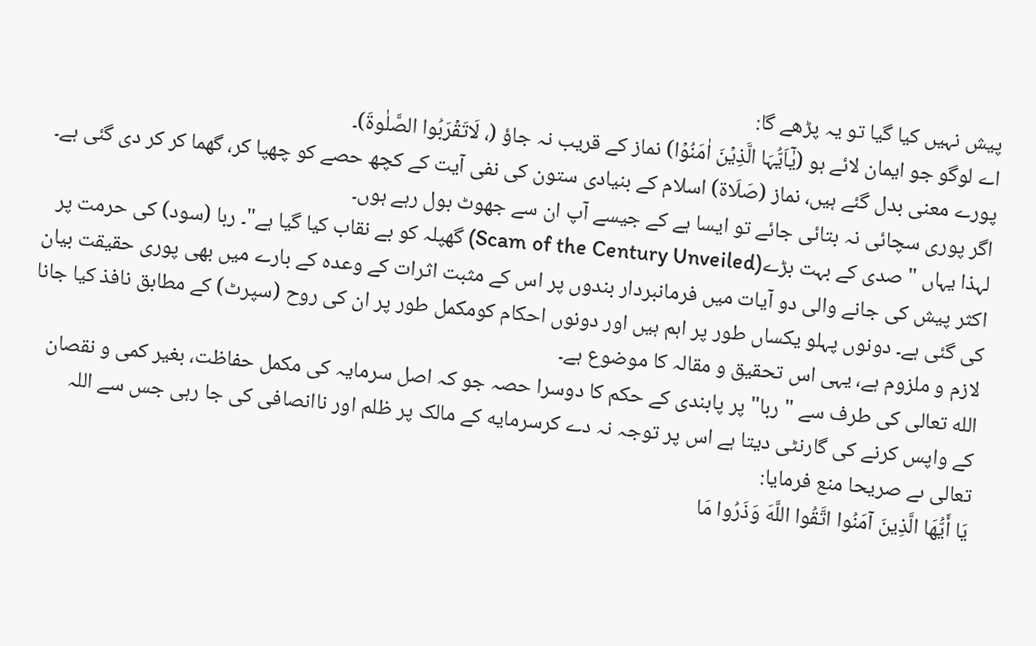پیش نہیں کیا گیا تو یہ پڑھے گا:
اے لوگو جو ایمان لائے ہو (یٰۤاَیُّہَا الَّذِیۡنَ اٰمَنُوۡا) نماز کے قریب نہ جاؤ (، لَاتَقۡرَبُوا الصَّلٰوۃَ)۔
پورے معنی بدل گئے ہیں، نماز (صَلَاة) اسلام کے بنیادی ستون کی نفی آیت کے کچھ حصے کو چھپا کر، گھما کر کر دی گئی ہے۔ اگر پوری سچائی نہ بتائی جائے تو ایسا ہے کے جیسے آپ ان سے جھوٹ بول رہے ہوں۔
لہذا یہاں "صدی کے بہت بڑے(Scam of the Century Unveiled) گھپلہ کو بے نقاب کیا گیا ہے"۔ ربا (سود) کی حرمت پر اکثر پیش کی جانے والی دو آیات میں فرمانبردار بندوں پر اس کے مثبت اثرات کے وعدہ کے بارے میں بھی پوری حقیقت بیان کی گئی ہے۔ دونوں پہلو یکساں طور پر اہم ہیں اور دونوں احکام کومکمل طور پر ان کی روح (سپرٹ) کے مطابق نافذ کیا جانا لازم و ملزوم ہے، یہی اس تحقیق و مقالہ کا موضوع ہے۔
الله تعالی کی طرف سے "ربا" پر پابندی کے حکم کا دوسرا حصہ جو کہ اصل سرمایہ کی مکمل حفاظت، بغیر کمی و نقصان کے واپس کرنے کی گارنٹی دیتا ہے اس پر توجہ نہ دے کرسرمایه کے مالک پر ظلم اور ناانصافی کی جا رہی جس سے اللہ تعالی ںے صریحا منع فرمایا:
يَا أَيُّهَا الَّذِينَ آمَنُوا اتَّقُوا اللَّهَ وَذَرُوا مَا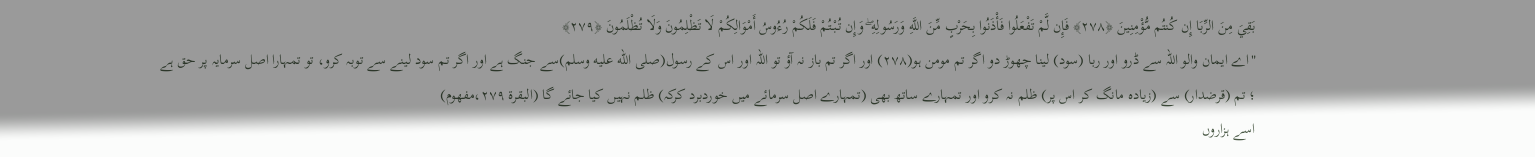بَقِيَ مِنَ الرِّبَا إِن كُنتُم مُّؤْمِنِينَ ﴿٢٧٨﴾ فَإِن لَّمْ تَفْعَلُوا فَأْذَنُوا بِحَرْبٍ مِّنَ اللَّهِ وَرَسُولِهِ ۖ وَإِن تُبْتُمْ فَلَكُمْ رُءُوسُ أَمْوَالِكُمْ لَا تَظْلِمُونَ وَلَا تُظْلَمُونَ ﴿٢٧٩﴾
"اے ایمان والو اللہ سے ڈرو اور ربا (سود) لینا چھوڑ دو اگر تم مومن ہو(٢٧٨) اور اگر تم باز نہ آؤ تو اللہ اور اس کے رسول(صلى الله عليه وسلم)سے جنگ ہے اور اگر تم سود لینے سے توبہ کرو، تو تمہارا اصل سرمایہ پر حق ہے ؛ تم (قرضدار) سے (زیادہ مانگ کر اس پر) ظلم نہ کرو اور تمہارے ساتھ بھی (تمہارے اصل سرمائے میں خوردبرد کرکہ) ظلم نہیں کیا جائے گا (البقرة ٢٧٩،مفھوم)
اسے ہزاروں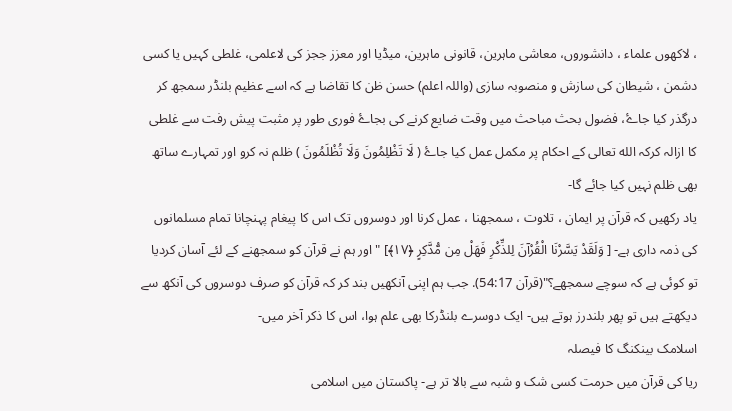، لاکھوں علماء ، دانشوروں، معاشی ماہرین، قانونی ماہرین، میڈیا اور معزز ججز کی لاعلمی، غلطی کہیں یا کسی دشمن ، شیطان کی سازش و منصوبہ سازی (واللہ اعلم) حسن ظن کا تقاضا ہے کہ اسے عظیم بلنڈر سمجھ کر درگذر کیا جاۓ، فضول بحث مباحث میں وقت ضایع کرنے کی بجاۓ فوری طور پر مثبت پیش رفت سے غلطی کا ازالہ کرکہ الله تعالی کے احکام پر مکمل عمل کیا جاۓ ( لَا تَظْلِمُونَ وَلَا تُظْلَمُونَ ) ظلم نہ کرو اور تمہارے ساتھ بھی ظلم نہیں کیا جائے گا-
یاد رکھیں کہ قرآن پر ایمان ، تلاوت ، سمجھنا ، عمل کرنا اور دوسروں تک اس کا پیغام پہنچانا تمام مسلمانوں کی ذمہ داری ہے- [ وَلَقَدْ يَسَّرْنَا الْقُرْآنَ لِلذِّكْرِ فَهَلْ مِن مُّدَّكِرٍ ﴿١٧﴾] "اور ہم نے قرآن کو سمجھنے کے لئے آسان کردیا تو کوئی ہے کہ سوچے سمجھے؟"(قرآن 54:17). جب ہم اپنی آنکھیں بند کر کہ قرآن کو صرف دوسروں کی آنکھ سے دیکھتے ہیں تو پھر بلندرز ہوتے ہیں- ایک دوسرے بلنڈرکا بھی علم ہوا، اس کا ذکر آخر میں-
اسلامک بینکنگ کا فیصلہ
ریا کی قرآن میں حرمت کسی شک و شبہ سے بالا تر ہے- پاکستان میں اسلامی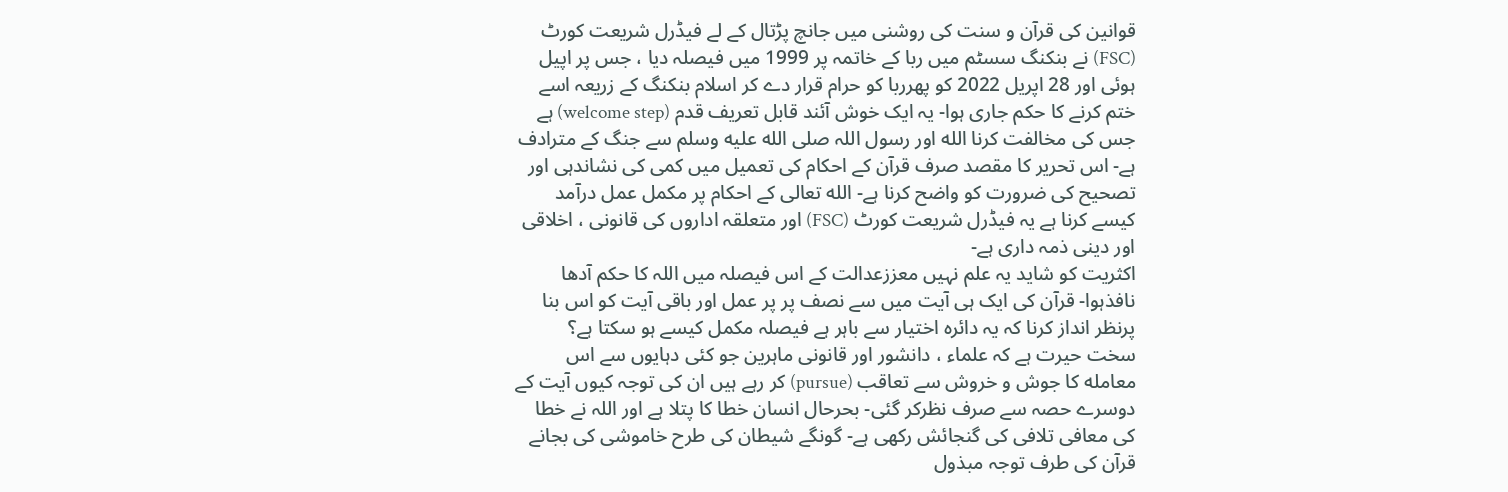قوانین کی قرآن و سنت کی روشنی میں جانچ پڑتال کے لے فیڈرل شریعت کورٹ (FSC) نے بنکنگ سسٹم میں ربا کے خاتمہ پر 1999 میں فیصلہ دیا ، جس پر اپیل ہوئی اور 28 اپریل 2022 کو پھرربا کو حرام قرار دے کر اسلام بنکنگ کے زریعہ اسے ختم کرنے کا حکم جاری ہوا- یہ ایک خوش آئند قابل تعریف قدم (welcome step) ہے جس کی مخالفت کرنا الله اور رسول اللہ صلى الله عليه وسلم سے جنگ کے مترادف ہے- اس تحریر کا مقصد صرف قرآن کے احکام کی تعمیل میں کمی کی نشاندہی اور تصحیح کی ضرورت کو واضح کرنا ہے- الله تعالی کے احکام پر مکمل عمل درآمد کیسے کرنا ہے یہ فیڈرل شریعت کورٹ (FSC) اور متعلقہ اداروں کی قانونی ، اخلاقی اور دینی ذمہ داری ہے-
اکثریت کو شاید یہ علم نہیں معززعدالت کے اس فیصلہ میں اللہ کا حکم آدھا نافذہوا- قرآن کی ایک ہی آیت میں سے نصف پر پر عمل اور باقی آیت کو اس بنا پرنظر انداز کرنا کہ یہ دائرہ اختیار سے باہر ہے فیصلہ مکمل کیسے ہو سکتا ہے؟
سخت حیرت ہے کہ علماء ، دانشور اور قانونی ماہرین جو کئی دہایوں سے اس معامله کا جوش و خروش سے تعاقب (pursue) کر رہے ہیں ان کی توجہ کیوں آیت کے دوسرے حصہ سے صرف نظرکر گئی- بحرحال انسان خطا کا پتلا ہے اور اللہ نے خطا کی معافی تلافی کی گنجائش رکھی ہے- گونگے شیطان کی طرح خاموشی کی بجانے قرآن کی طرف توجہ مبذول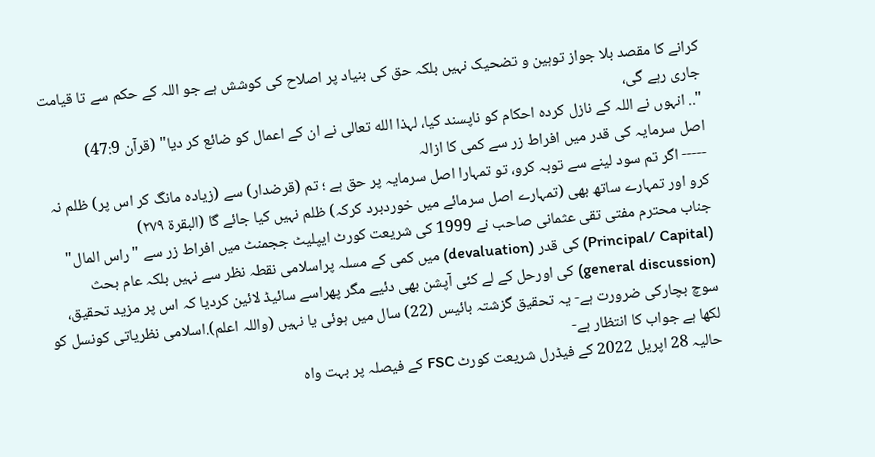کرانے کا مقصد بلا جواز توہین و تضحیک نہیں بلکہ حق کی بنیاد پر اصلاح کی کوشش ہے جو اللہ کے حکم سے تا قیامت جاری رہے گی،
".. انہوں نے اللہ کے نازل کردہ احکام کو ناپسند کیا، لہذا الله تعالی نے ان کے اعمال کو ضائع کر دیا" (قرآن 47:9)
اصل سرمایہ کی قدر میں افراط زر سے کمی کا ازالہ
----- اگر تم سود لینے سے توبہ کرو، تو تمہارا اصل سرمایہ پر حق ہے ؛ تم (قرضدار) سے (زیادہ مانگ کر اس پر) ظلم نہ کرو اور تمہارے ساتھ بھی (تمہارے اصل سرمائے میں خوردبرد کرکہ) ظلم نہیں کیا جائے گا (البقرة ٢٧٩)
جناب محترم مفتی تقی عثمانی صاحب نے 1999 کی شریعت کورٹ ایپلیٹ ججمنٹ میں افراط زر سے "راس المال" (Principal/ Capital) کی قدر (devaluation) میں کمی کے مسلہ پراسلامی نقطہ نظر سے نہیں بلکہ عام بحث (general discussion) کی اورحل کے لے کئی آپشن بھی دئیے مگر پھراسے سائیڈ لائین کردیا کہ اس پر مزید تحقیق، سوچ بچارکی ضرورت ہے- یہ تحقیق گزشتہ بائیس (22) سال میں ہوئی یا نہیں (واللہ اعلم).اسلامی نظریاتی کونسل کو لکھا ہے جواب کا انتظار ہے-
حالیہ 28 اپریل 2022 کے فیڈرل شریعت کورٹ FSC کے فیصلہ پر بہت واہ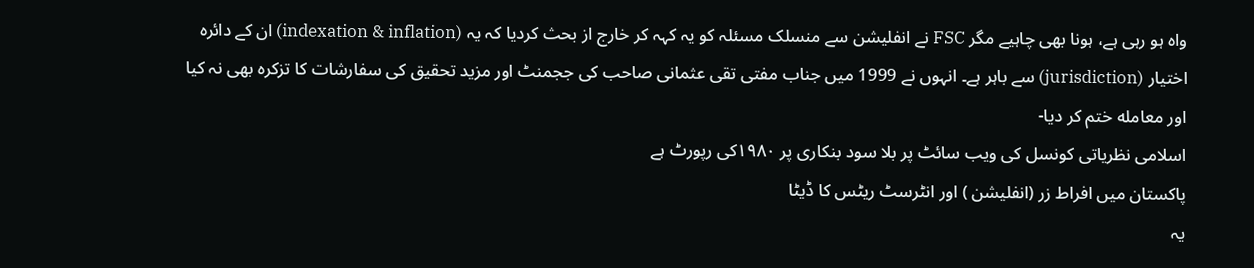واہ ہو رہی ہے، ہونا بھی چاہیے مگر FSC نے انفلیشن سے منسلک مسئلہ کو یہ کہہ کر خارج از بحث کردیا کہ یہ (indexation & inflation) ان کے دائرہ اختیار (jurisdiction) سے باہر ہے۔ انہوں نے 1999 میں جناب مفتی تقی عثمانی صاحب کی ججمنٹ اور مزید تحقیق کی سفارشات کا تزکرہ بھی نہ کیا اور معامله ختم کر دیا-
اسلامی نظریاتی کونسل کی ویب سائٹ پر بلا سود بنکاری پر ١٩٨٠کی رپورٹ ہے
پاکستان میں افراط زر (انفلیشن ) اور انٹرسٹ ریٹس کا ڈیٹا
یہ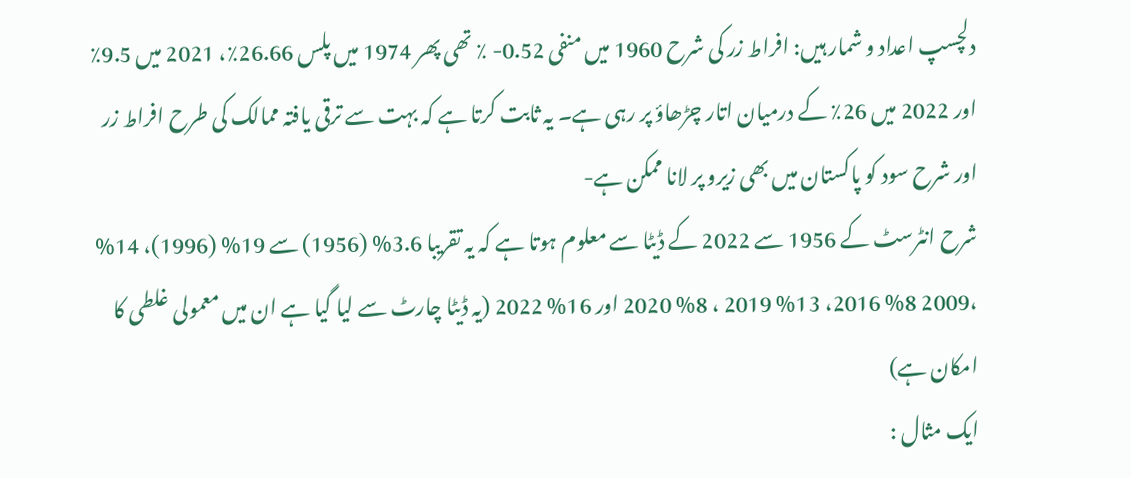دلچسپ اعداد و شمار ہیں: افراط زر کی شرح 1960 میں منفی 0.52- ٪ تھی پھر 1974 میں پلس 26.66٪، 2021 میں 9.5٪ اور 2022 میں 26٪ کے درمیان اتار چڑھاؤ پر رہی ہے۔ یہ ثابت کرتا ہے کہ بہت سے ترقی یافتہ ممالک کی طرح افراط زر اور شرح سود کو پاکستان میں بھی زیرو پر لانا ممکن ہے-
شرح انٹرسٹ کے 1956 سے 2022 کے ڈیٹا سے معلوم ہوتا ہے کہ یہ تقریبا 3.6% (1956) سے 19% (1996)، 14% ،2009 8% 2016، 13% 2019 ، 8% 2020 اور 16% 2022 (یہ ڈیٹا چارٹ سے لیا گیا ہے ان میں معمولی غلطی کا امکان ہے)
ایک مثال :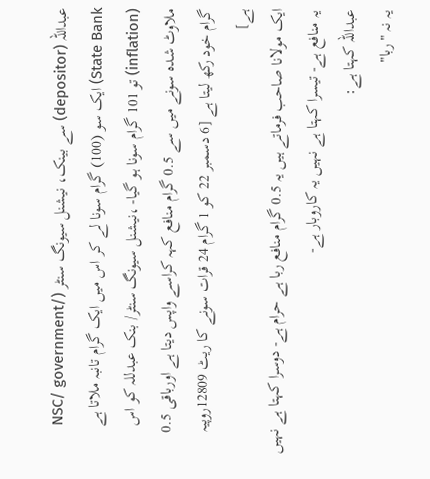عبداللہ (depositor) سے بینک، نیشنل سیونگ سنٹر (NSC/ government/ State Bank) ایک سو (100) گرام سونا لے کر اس میں ایک گرام تانبہ ملاتا ہے (inflation) تو 101 گرام سونا ہو گیا- ،نیشنل سیونگ سنٹر/ بنک عبدللہ کو اس ملاوٹ شدہ سونے میں سے 0.5 گرام منافع کہہ کراسے واپس دیتا ہے اورباقی 0.5 گرام خود رکھ لیتا ہے [6 دسمبر 22 کو 1 گرام 24 قرات سونے کا ریٹ 12809روپیہ ہے]
ایک مولانا صاحب فرماتے ہیں یہ 0.5 گرام منافع ربا ہے حرام ہے- دوسرا کہتا ہے نہیں یہ منافع ہے- تیسرا کہتا ہے نہیں یہ کاروبار ہے-
عبداللہ کہتا ہے:
یہ نہ "ربا"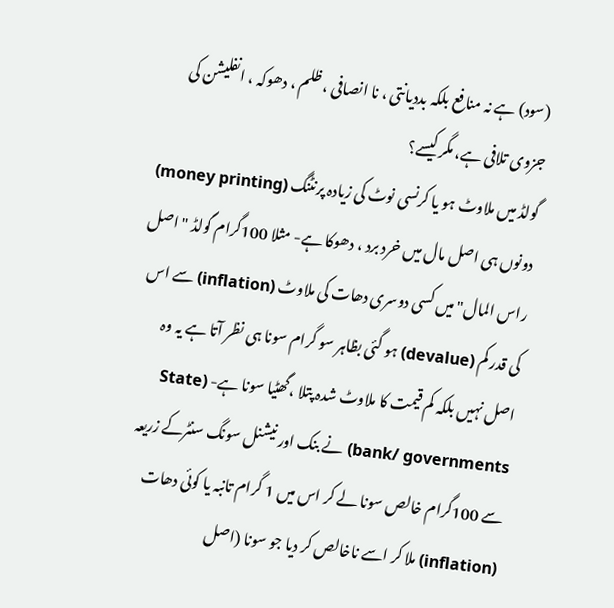(سود) ہے نہ منافع بلکہ بددیانتی ، نا انصافی ، ظلم ، دھوکہ ، انفلیشن کی جزوی تلافی ہے، مگر کیسے؟
گولڈ میں ملاوٹ ہو یا کرنسی نوٹ کی زیادہ پرنٹنگ (money printing) دونوں ہی اصل مال میں خرد برد ، دھوکا ہے- مثلا 100گرام گولڈ "اصل راس المال" میں کسی دوسری دھات کی ملاوٹ (inflation) سے اس کی قدر کم (devalue) ہو گئی بظاہر سو گرام سونا ہی نظر آتا ہے یہ وہ اصل نہیں بلکہ کم قیمت کا ملاوٹ شدہ پتلا ،گھٹیا سونا ہے- (State bank/ governments) نے بنک اور نیشنل سونگ سنٹرکے زریعہ سے 100گرام خالص سونا لے کر اس میں 1 گرام تانبہ یا کوئی دھات (inflation) ملا کر اسے ناخالص کر دیا جو سونا (اصل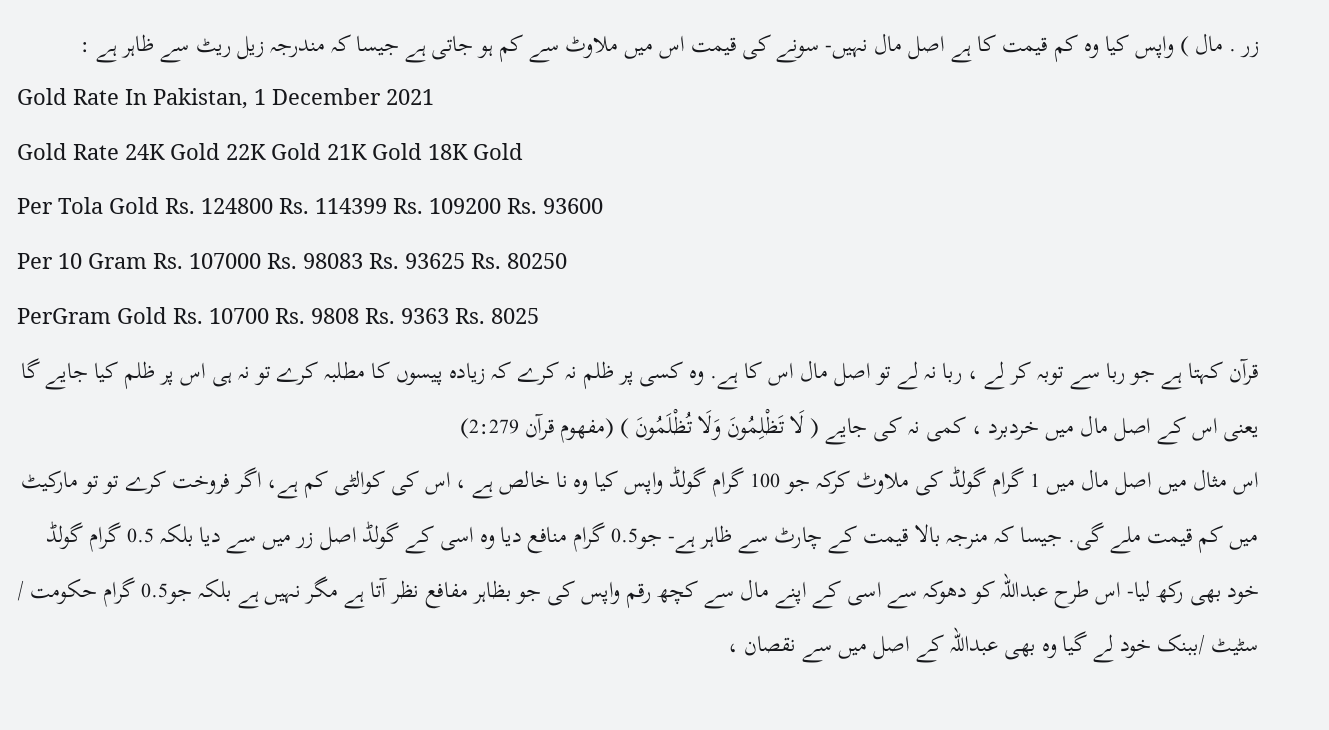زر . مال ) واپس کیا وہ کم قیمت کا ہے اصل مال نہیں- سونے کی قیمت اس میں ملاوٹ سے کم ہو جاتی ہے جیسا کہ مندرجہ زیل ریٹ سے ظاہر ہے :
Gold Rate In Pakistan, 1 December 2021
Gold Rate 24K Gold 22K Gold 21K Gold 18K Gold
Per Tola Gold Rs. 124800 Rs. 114399 Rs. 109200 Rs. 93600
Per 10 Gram Rs. 107000 Rs. 98083 Rs. 93625 Rs. 80250
PerGram Gold Rs. 10700 Rs. 9808 Rs. 9363 Rs. 8025
قرآن کہتا ہے جو ربا سے توبہ کر لے ، ربا نہ لے تو اصل مال اس کا ہے. وہ کسی پر ظلم نہ کرے کہ زیادہ پیسوں کا مطلبہ کرے تو نہ ہی اس پر ظلم کیا جایے گا یعنی اس کے اصل مال میں خردبرد ، کمی نہ کی جایے ( لَا تَظْلِمُونَ وَلَا تُظْلَمُونَ ) (مفھوم قرآن 2:279)
اس مثال میں اصل مال میں 1 گرام گولڈ کی ملاوٹ کرکہ جو 100 گرام گولڈ واپس کیا وہ نا خالص ہے ، اس کی کوالٹی کم ہے، اگر فروخت کرے تو تو مارکیٹ میں کم قیمت ملے گی. جیسا کہ منرجہ بالا قیمت کے چارٹ سے ظاہر ہے- جو0.5 گرام منافع دیا وہ اسی کے گولڈ اصل زر میں سے دیا بلکہ 0.5 گرام گولڈ خود بھی رکھ لیا- اس طرح عبداللہ کو دھوکہ سے اسی کے اپنے مال سے کچھ رقم واپس کی جو بظاہر مفافع نظر آتا ہے مگر نہیں ہے بلکہ جو0.5 گرام حکومت / سٹیٹ /ببنک خود لے گیا وہ بھی عبداللہ کے اصل میں سے نقصان ،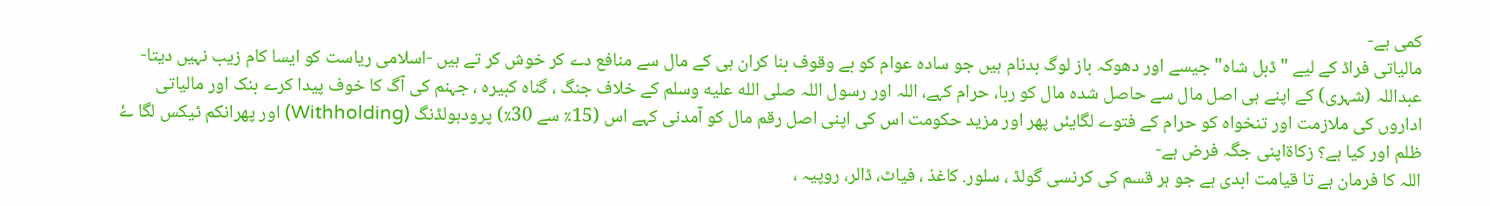کمی ہے-
مالیاتی فراڈ کے لیے "ڈبل شاہ" جیسے اور دھوکہ باز لوگ بدنام ہیں جو سادہ عوام کو بے وقوف بنا کران ہی کے مال سے منافع دے کر خوش کر تے ہیں -اسلامی ریاست کو ایسا کام زیب نہیں دیتا- عبداللہ (شہری) کے اپنے ہی اصل مال سے حاصل شدہ مال کو ربا، حرام کہے، اللہ اور رسول اللہ صلى الله عليه وسلم کے خلاف جنگ ، گناہ کبیرہ ، جہنم کی آگ کا خوف پیدا کرے بنک اور مالیاتی اداروں کی ملازمت اور تنخواہ کو حرام کے فتوے لگایئں پھر اور مزید حکومت اس کی اپنی اصل رقم مال کو آمدنی کہے اس (15٪ سے 30٪) پرودہولڈنگ (Withholding) اور پھرانکم ٹیکس لگا ۓ ظلم اور کیا ہے؟ زکاۃاپنی جگہ فرض ہے-
اللہ کا فرمان ہے تا قیامت ابدی ہے جو ہر قسم کی کرنسی گولڈ ، سلور. کاغذ ، فیاٹ، ڈالر، روپیہ ،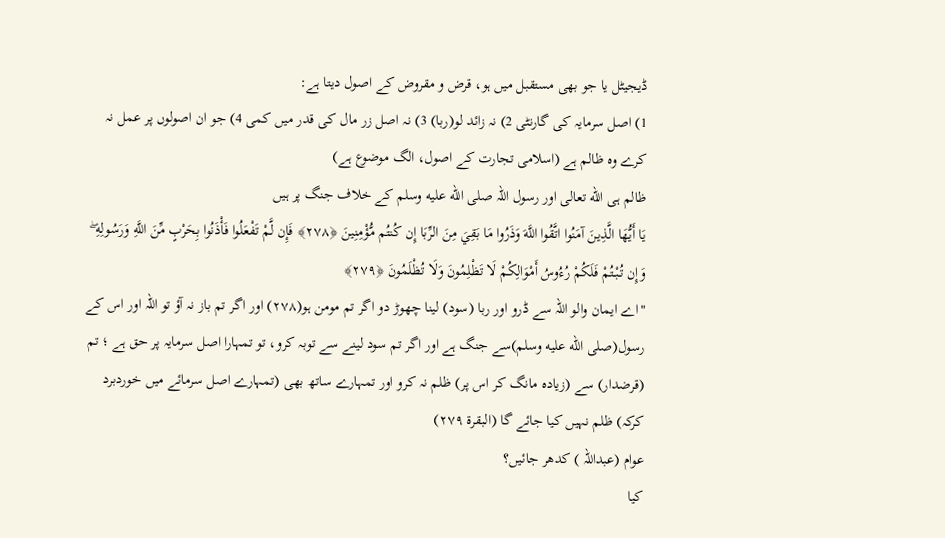ڈیجیٹل یا جو بھی مستقبل میں ہو، قرض و مقروض کے اصول دیتا ہے:
1) اصل سرمایہ کی گارنٹی 2) نہ زائد لو(ربا) 3) نہ اصل زر مال کی قدر میں کمی 4) جو ان اصولوں پر عمل نہ کرے وہ ظالم ہے (اسلامی تجارت کے اصول، الگ موضوع ہے)
ظالم ہی الله تعالی اور رسول اللہ صلى الله عليه وسلم کے خلاف جنگ پر ہیں
يَا أَيُّهَا الَّذِينَ آمَنُوا اتَّقُوا اللَّهَ وَذَرُوا مَا بَقِيَ مِنَ الرِّبَا إِن كُنتُم مُّؤْمِنِينَ ﴿٢٧٨﴾ فَإِن لَّمْ تَفْعَلُوا فَأْذَنُوا بِحَرْبٍ مِّنَ اللَّهِ وَرَسُولِهِ ۖ وَإِن تُبْتُمْ فَلَكُمْ رُءُوسُ أَمْوَالِكُمْ لَا تَظْلِمُونَ وَلَا تُظْلَمُونَ ﴿٢٧٩﴾
"اے ایمان والو اللہ سے ڈرو اور ربا (سود) لینا چھوڑ دو اگر تم مومن ہو(٢٧٨) اور اگر تم باز نہ آؤ تو اللہ اور اس کے رسول(صلى الله عليه وسلم)سے جنگ ہے اور اگر تم سود لینے سے توبہ کرو، تو تمہارا اصل سرمایہ پر حق ہے ؛ تم (قرضدار) سے (زیادہ مانگ کر اس پر) ظلم نہ کرو اور تمہارے ساتھ بھی (تمہارے اصل سرمائے میں خوردبرد کرکہ) ظلم نہیں کیا جائے گا (البقرة ٢٧٩)
عوام (عبداللہ ) کدھر جائیں؟
کیا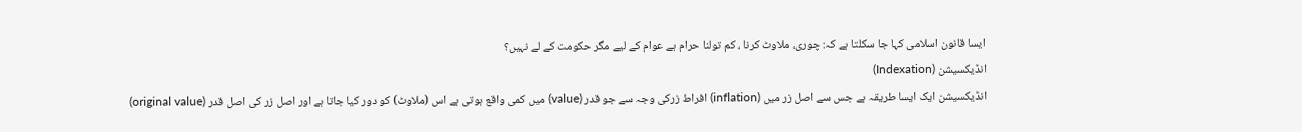ایسا قانون اسلامی کہا جا سکلتا ہے کہ: چوری، ملاوٹ کرنا ، کم تولنا حرام ہے عوام کے لیے مگر حکومت کے لے نہیں؟
انڈیکسیشن (Indexation)
انڈیکسیشن ایک ایسا طریقہ ہے جس سے اصل زر میں (inflation) افراط زرکی وجہ سے جو قدر (value) میں کمی واقع ہوتی ہے اس (ملاوٹ) کو دور کیا جاتا ہے اور اصل زر کی اصل قدر (original value)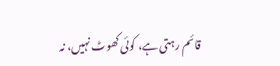قائم رہتی ہے، کوئی کھوٹ نہیں، نہ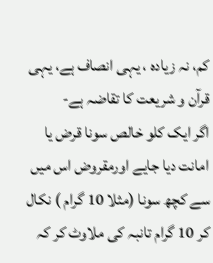کم، نہ زیادہ ، یہی انصاف ہے، یہی قرآن و شریعت کا تقاضہ ہے-
اگر ایک کلو خالص سونا قرض یا امانت دیا جایے اورمقروض اس میں سے کچھ سونا (مثلا 10 گرام ) نکال کر 10 گرام تانبہ کی ملاوٹ کر کہ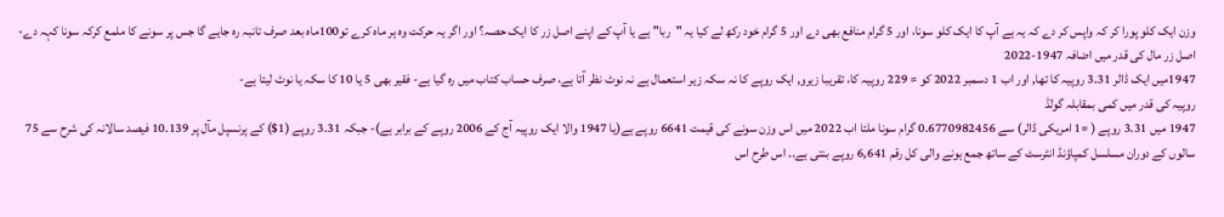وزن ایک کلو پورا کر کہ واپس کر دے کہ یہ ہے آپ کا ایک کلو سونا، اور 5 گرام منافع بھی دے اور 5 گرام خود رکھ لے کیا یہ "ربا" ہے یا آپ کے اپنے اصل زر کا ایک حصہ؟ اور اگر یہ حرکت وہ ہر ماہ کرے تو100ماہ بعد صرف تانبہ رہ جایے گا جس پر سونے کا ملمع کرکہ سونا کہہ دے-
اصل زر مال کی قدر میں اضافہ 1947-2022
1947میں ایک ڈالر 3.31 روپیہ کا تھا, اور اب 1 دسمبر 2022 کو ≈ 229 روپیہ کا، تقریبا زیرو, ایک روپے کا نہ سکہ زیر استعمال ہے نہ نوٹ نظر آتا ہے، صرف حساب کتاب میں رہ گیا ہے- فقیر بھی 5 یا 10 کا سکہ یا نوٹ لیتا ہے-
روپیہ کی قدر میں کمی بمقابلہ گولڈ
1947 میں 3.31 روپے ( ≈1 امریکی ڈالر) سے 0.6770982456 گرام سونا ملتا اب 2022 میں اس وزن سونے کی قیمت 6641 روپے ہے(یا 1947 والا ایک روپیہ آج کے 2006 روپے کے برابر ہے)- جبکہ 3.31 روپے (1$) کے پرنسپل مآل پر 10.139 فیصد سالانہ کی شرح سے 75 سالوں کے دوران مسلسل کمپاؤنڈ انٹرسٹ کے ساتھ جمع ہونے والی کل رقم 6,641 روپے بنتی ہے.۔ اس طرح اس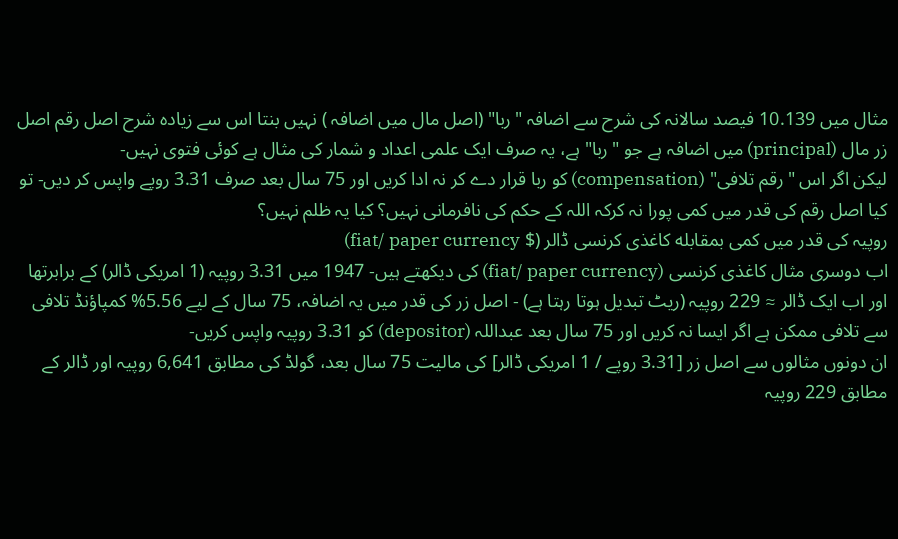مثال میں 10.139 فیصد سالانہ کی شرح سے اضافہ "ربا" (اصل مال میں اضافہ ) نہیں بنتا اس سے زیادہ شرح اصل رقم اصل زر مال (principal) میں اضافہ ہے جو "ربا" ہے، یہ صرف ایک علمی اعداد و شمار کی مثال ہے کوئی فتوی نہیں-
لیکن اگر اس "رقم تلافی" (compensation) کو ربا قرار دے کر نہ ادا کریں اور 75 سال بعد صرف 3.31 روپے واپس کر دیں- تو کیا اصل رقم کی قدر میں کمی پورا نہ کرکہ اللہ کے حکم کی نافرمانی نہیں؟ کیا یہ ظلم نہیں؟
روپیہ کی قدر میں کمی بمقابله کاغذی کرنسی ڈالر ($ fiat/ paper currency)
اب دوسری مثال کاغذی کرنسی (fiat/ paper currency) کی دیکھتے ہیں- 1947 میں 3.31 روپیہ (1 امریکی ڈالر) کے برابرتھا اور اب ایک ڈالر ≈ 229 روپیہ (ریٹ تبدیل ہوتا رہتا ہے) - اصل زر کی قدر میں یہ اضافہ، 75 سال کے لیے 5.56% کمپاؤنڈ تلافی سے تلافی ممکن ہے اگر ایسا نہ کریں اور 75 سال بعد عبداللہ (depositor) کو 3.31 روپیہ واپس کریں-
ان دونوں مثالوں سے اصل زر [3.31 روپے / 1 امریکی ڈالر] کی مالیت 75 سال بعد، گولڈ کی مطابق 6,641 روپیہ اور ڈالر کے مطابق 229 روپیہ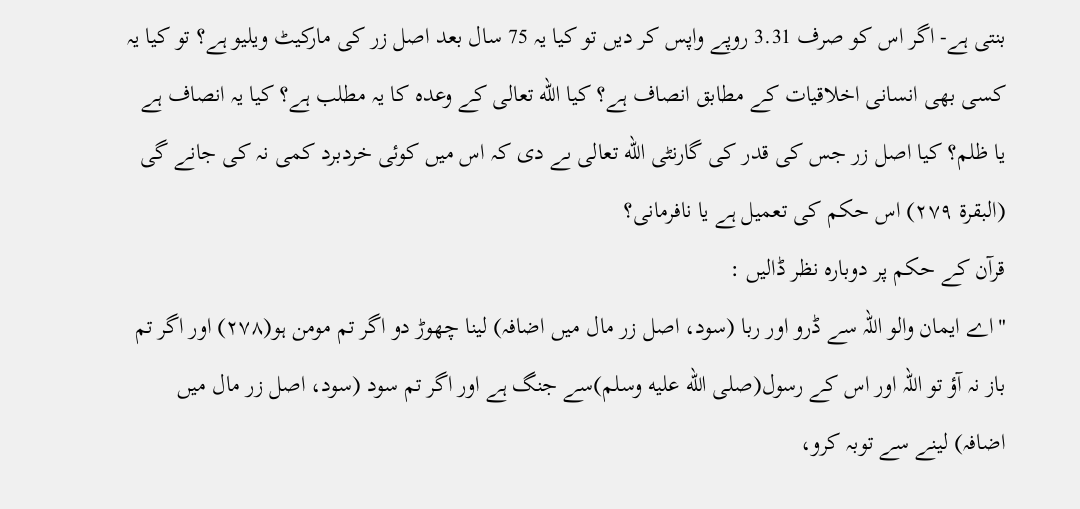بنتی ہے- اگر اس کو صرف 3.31 روپے واپس کر دیں تو کیا یہ 75 سال بعد اصل زر کی مارکیٹ ویلیو ہے؟ تو کیا یہ کسی بھی انسانی اخلاقیات کے مطابق انصاف ہے؟ کیا الله تعالی کے وعدہ کا یہ مطلب ہے؟ کیا یہ انصاف ہے یا ظلم؟ کیا اصل زر جس کی قدر کی گارنٹی الله تعالی ںے دی کہ اس میں کوئی خردبرد کمی نہ کی جانے گی (البقرة ٢٧٩) اس حکم کی تعمیل ہے یا نافرمانی؟
قرآن کے حکم پر دوبارہ نظر ڈالیں :
"اے ایمان والو اللہ سے ڈرو اور ربا (سود، اصل زر مال میں اضافہ) لینا چھوڑ دو اگر تم مومن ہو(٢٧٨) اور اگر تم باز نہ آؤ تو اللہ اور اس کے رسول(صلى الله عليه وسلم)سے جنگ ہے اور اگر تم سود (سود، اصل زر مال میں اضافہ) لینے سے توبہ کرو،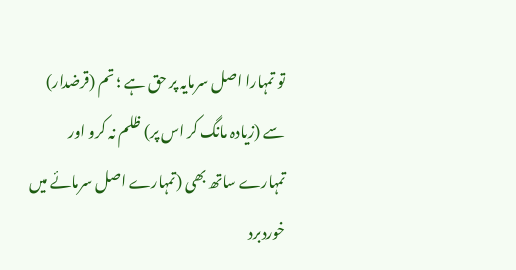تو تمہارا اصل سرمایہ پر حق ہے ؛ تم (قرضدار) سے (زیادہ مانگ کر اس پر) ظلم نہ کرو اور تمہارے ساتھ بھی (تمہارے اصل سرمائے میں خوردبرد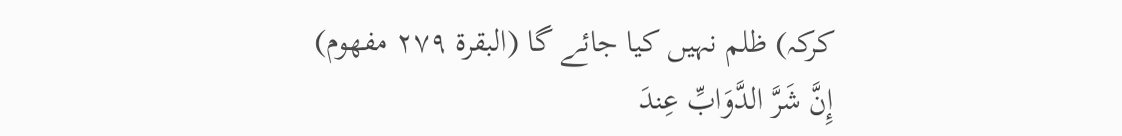کرکہ) ظلم نہیں کیا جائے گا (البقرة ٢٧٩ مفھوم)
إِنَّ شَرَّ الدَّوَابِّ عِندَ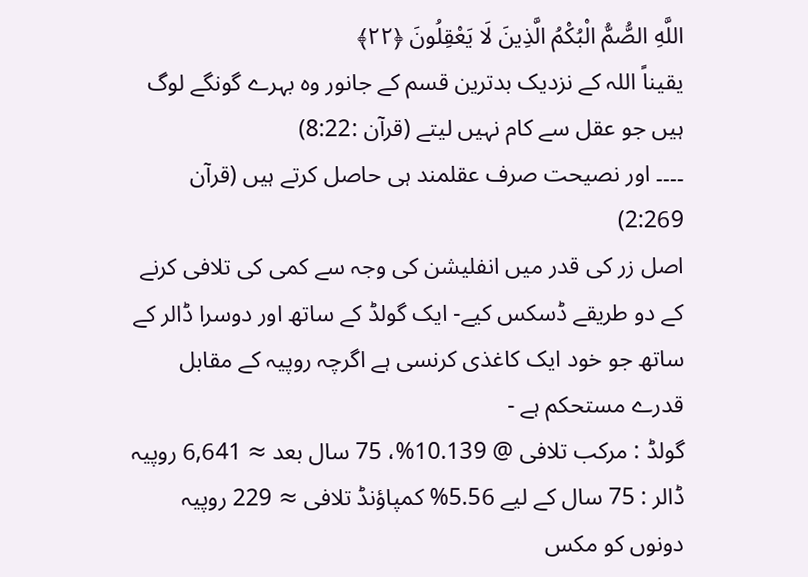اللَّهِ الصُّمُّ الْبُكْمُ الَّذِينَ لَا يَعْقِلُونَ ﴿٢٢﴾
یقیناً اللہ کے نزدیک بدترین قسم کے جانور وہ بہرے گونگے لوگ ہیں جو عقل سے کام نہیں لیتے (قرآن :8:22)
۔۔۔۔ اور نصیحت صرف عقلمند ہی حاصل کرتے ہیں (قرآن 2:269)
اصل زر کی قدر میں انفلیشن کی وجہ سے کمی کی تلافی کرنے کے دو طریقے ڈسکس کیے- ایک گولڈ کے ساتھ اور دوسرا ڈالر کے ساتھ جو خود ایک کاغذی کرنسی ہے اگرچہ روپیہ کے مقابل قدرے مستحکم ہے -
گولڈ : مرکب تلافی @ 10.139%، 75 سال بعد ≈ 6,641 روپیہ
ڈالر : 75 سال کے لیے 5.56% کمپاؤنڈ تلافی ≈ 229 روپیہ
دونوں کو مکس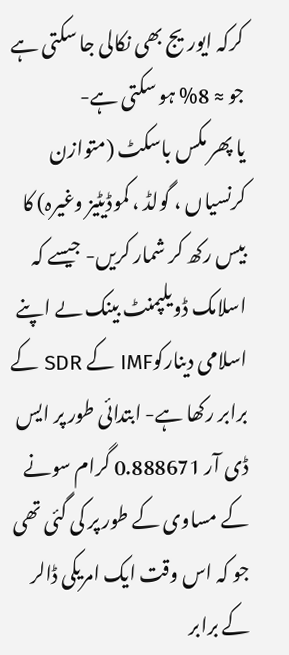کرکہ ایوریج بھی نکالی جا سکتی ہے جو ≈ 8% ہو سکتی ہے-
یا پھر مکس باسکٹ (متوازن کرنسیاں ، گولڈ ، کموڈیٹیز وغیرہ) کا بیس رکھ کر شمار کریں- جیسے کہ اسلامک ڈویلپمنٹ بینک ںے اپنے اسلامی دینارکوIMF کے SDR کے برابر رکھا ہے- ابتدائی طور پر ایس ڈی آر 0.888671 گرام سونے کے مساوی کے طور پر کی گئی تھی جو کہ اس وقت ایک امریکی ڈالر کے برابر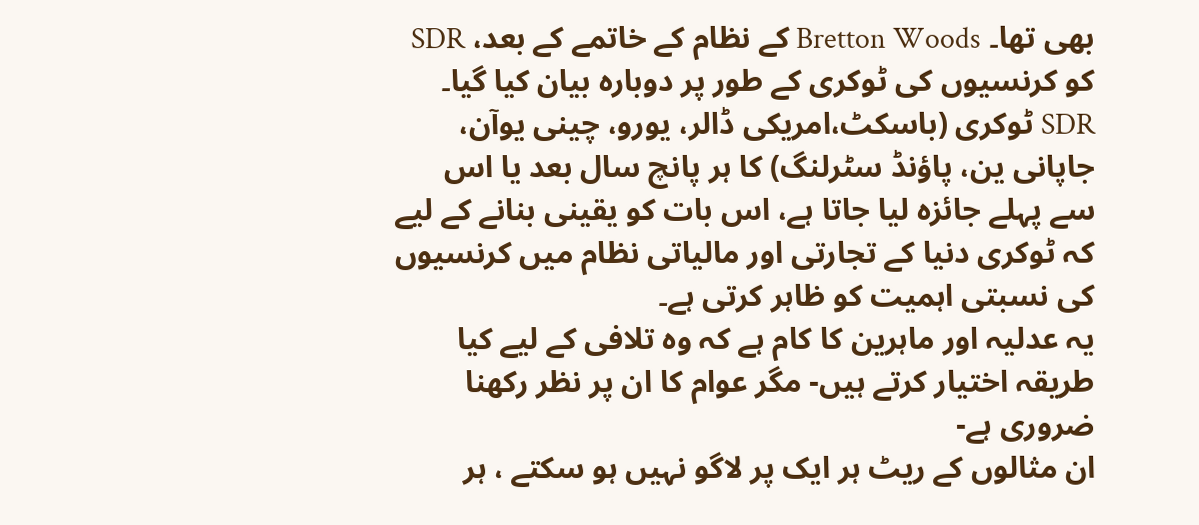بھی تھا۔ Bretton Woods کے نظام کے خاتمے کے بعد، SDR کو کرنسیوں کی ٹوکری کے طور پر دوبارہ بیان کیا گیا۔ SDR ٹوکری (باسکٹ،امریکی ڈالر، یورو، چینی یوآن، جاپانی ین، پاؤنڈ سٹرلنگ) کا ہر پانچ سال بعد یا اس سے پہلے جائزہ لیا جاتا ہے، اس بات کو یقینی بنانے کے لیے کہ ٹوکری دنیا کے تجارتی اور مالیاتی نظام میں کرنسیوں کی نسبتی اہمیت کو ظاہر کرتی ہے۔
یہ عدلیہ اور ماہرین کا کام ہے کہ وہ تلافی کے لیے کیا طریقہ اختیار کرتے ہیں- مگر عوام کا ان پر نظر رکھنا ضروری ہے-
ان مثالوں کے ریٹ ہر ایک پر لاگو نہیں ہو سکتے ، ہر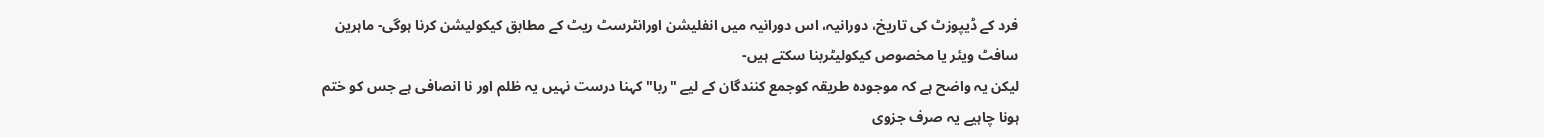فرد کے ڈیپوزٹ کی تاریخ، دورانیہ، اس دورانیہ میں انفلیشن اورانٹرسٹ ریٹ کے مطابق کیکولیشن کرنا ہوگی- ماہرین سافٹ ویئر یا مخصوص کیکولیٹربنا سکتے ہیں-
لیکن یہ واضح ہے کہ موجودہ طریقہ کوجمع کنندگان کے لیے "ربا" کہنا درست نہیں یہ ظلم اور نا انصافی ہے جس کو ختم ہونا چاہیے یہ صرف جزوی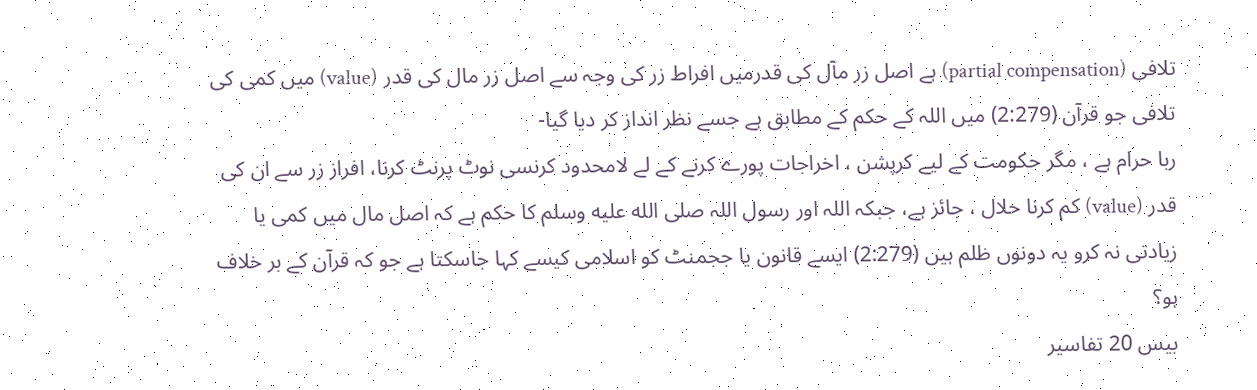تلافی (partial compensation) ہے اصل زر مآل کی قدرمیں افراط زر کی وجہ سے اصل زر مال کی قدر (value) میں کمی کی تلافی جو قرآن (2:279) میں اللہ کے حکم کے مطابق ہے جسے نظر انداز کر دیا گیا-
ربا حرام ہے ، مگر حکومت کے لیے کرپشن ، اخراجات پورے کرنے کے لے لامحدود کرنسی نوٹ پرنٹ کرنا، افراز زر سے ان کی قدر (value) کم کرنا حلال ، جائز ہے، جبکہ اللہ اور رسول اللہ صلى الله عليه وسلم کا حکم ہے کہ اصل مال میں کمی یا زیادتی نہ کرو یہ دونوں ظلم ہیں (2:279) ایسے قانون یا ججمنٹ کو اسلامی کیسے کہا جاسکتا ہے جو کہ قرآن کے بر خلاف ہو؟
بیس 20 تفاسیر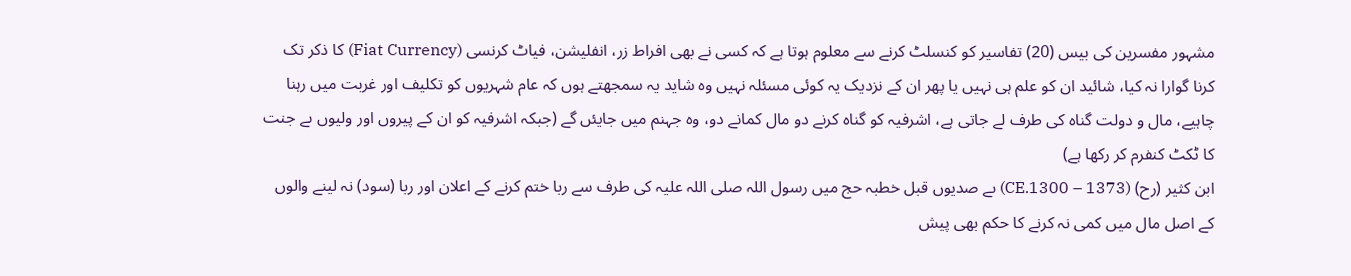مشہور مفسرین کی بیس (20) تفاسیر کو کنسلٹ کرنے سے معلوم ہوتا ہے کہ کسی نے بھی افراط زر، انفلیشن، فیاٹ کرنسی (Fiat Currency) کا ذکر تک کرنا گوارا نہ کیا، شائید ان کو علم ہی نہیں یا پھر ان کے نزدیک یہ کوئی مسئلہ نہیں وہ شاید یہ سمجھتے ہوں کہ عام شہریوں کو تکلیف اور غربت میں رہنا چاہیے، مال و دولت گناہ کی طرف لے جاتی ہے، اشرفیہ کو گناہ کرنے دو مال کمانے دو، وہ جہنم میں جایئں گے (جبکہ اشرفیہ کو ان کے پیروں اور ولیوں ںے جنت کا ٹکٹ کنفرم کر رکھا ہے)
ابن کثیر (رح) (CE.1300 – 1373) ںے صدیوں قبل خطبہ حج میں رسول اللہ صلی اللہ علیہ کی طرف سے ربا ختم کرنے کے اعلان اور ربا (سود) نہ لینے والوں کے اصل مال میں کمی نہ کرنے کا حکم بھی پیش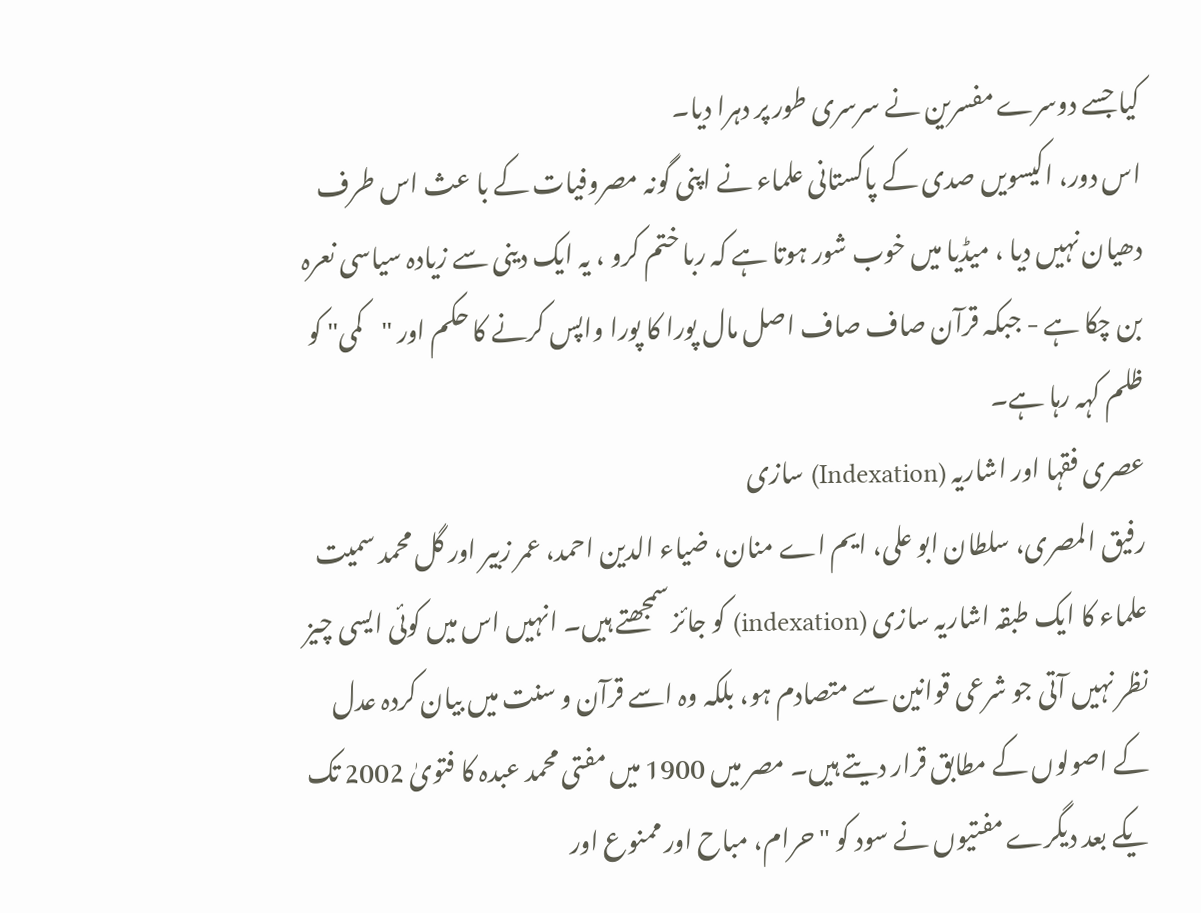کیا جسے دوسرے مفسرین نے سرسری طور پر دہرا دیا۔
اس دور، اکیسویں صدی کے پاکستانی علماء نے اپنی گونہ مصروفیات کے با عث اس طرف دھیان نہیں دیا ، میڈیا میں خوب شور ہوتا ہے کہ ربا ختم کرو ، یہ ایک دینی سے زیادہ سیاسی نعرہ بن چکا ہے - جبکہ قرآن صاف صاف اصل مال پورا کا پورا واپس کرنے کا حکم اور "کمی" کو ظلم کہہ رہا ہے۔
عصری فقہا اور اشاریہ (Indexation) سازی
رفیق المصری، سلطان ابو علی، ایم اے منان، ضیاء الدین احمد، عمر زبیر اور گل محمد سمیت علماء کا ایک طبقہ اشاریہ سازی (indexation) کو جائز سمجھتے ہیں۔ انہیں اس میں کوئی ایسی چیز نظر نہیں آتی جو شرعی قوانین سے متصادم ہو، بلکہ وہ اسے قرآن و سنت میں بیان کردہ عدل کے اصولوں کے مطابق قرار دیتے ہیں۔ مصر میں 1900 میں مفتی محمد عبدہ کا فتویٰ 2002 تک یکے بعد دیگرے مفتیوں نے سود کو "حرام، مباح اور ممنوع اور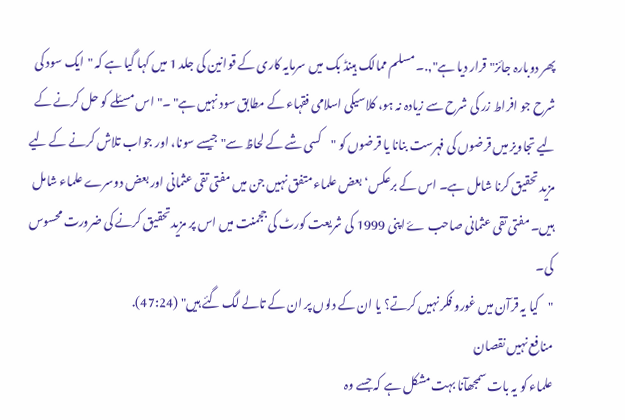پھر دوبارہ جائز" قرار دیا ہے",.۔ مسلم ممالک ہینڈ بک میں سرمایہ کاری کے قوانین کی جلد 1 میں کہا گیا ہے کہ "ایک سود کی شرح جو افراط زر کی شرح سے زیادہ نہ ہو، کلاسیکی اسلامی فقہاء کے مطابق سود نہیں ہے" ۔" اس مسئلے کو حل کرنے کے لیے تجاویز میں قرضوں کی فہرست بنانا یا قرضوں کو "کسی شے کے لحاظ سے" جیسے سونا، اور جواب تلاش کرنے کے لیے مزید تحقیق کرنا شامل ہے۔ اس کے برعکس‘ بعض علماء متفق نہیں جن میں مفتی تقی عثمانی اور بعض دوسرے علماء شامل ہیں۔ مفتی تقی عثمانی صاحب ۓ اپنی 1999 کی شریعت کورٹ کی ججمنت میں اس پر مزید تحقیق کرنے کی ضرورت محسوس کی۔
"کیا یہ قرآن میں غورو فکر نہیں کرتے؟ یا ان کے دلوں پر ان کے تالے لگ گئے ہیں" (47:24).
منافع نہیں نقصان
علماء کو یہ بات سمجھآنا بہت مشکل ہے کہ جسے وہ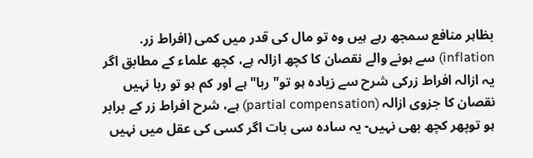بظاہر منافع سمجھ رہے ہیں وہ تو مال کی قدر میں کمی (افراط زر. inflation) سے ہونے والے نقصان کا کچھ ازالہ ہے، کچھ علماء کے مطابق اگر یہ ازالہ افراط زرکی شرح سے زیادہ ہو تو"ربا" ہے اور کم ہو تو ربا نہیں نقصان کا جزوی ازالہ (partial compensation) ہے، شرح افراط زر کے برابر ہو توپھر کچھ بھی نہیں- یہ سادہ سی بات اگر کسی کی عقل میں نہیں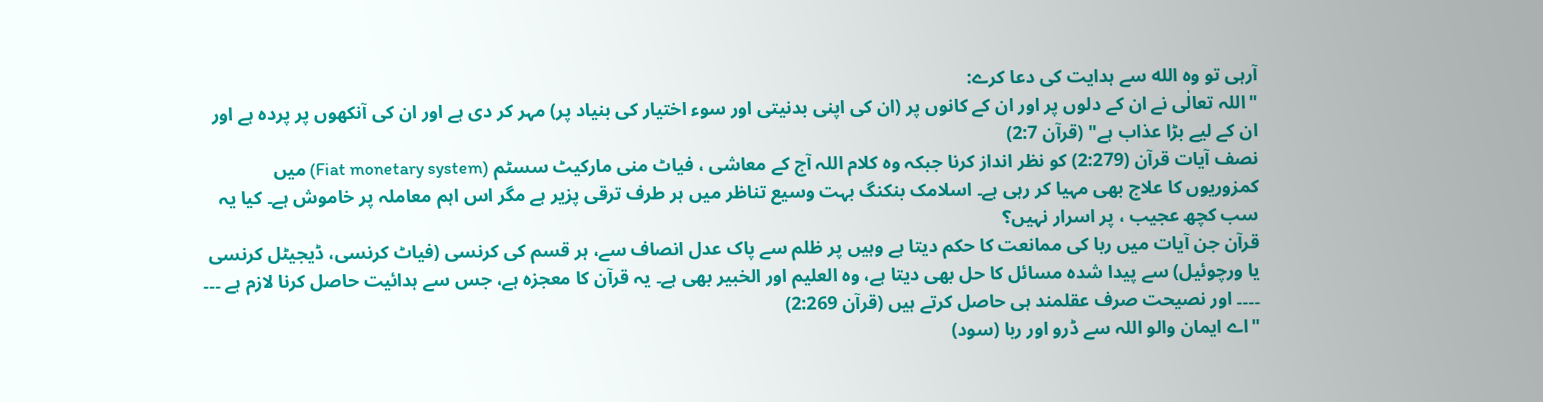آرہی تو وہ الله سے ہدایت کی دعا کرے:
"اللہ تعالٰی نے ان کے دلوں پر اور ان کے کانوں پر (ان کی اپنی بدنیتی اور سوء اختیار کی بنیاد پر) مہر کر دی ہے اور ان کی آنکھوں پر پردہ ہے اور ان کے لیے بڑا عذاب ہے" (قرآن 2:7)
نصف آیات قرآن (2:279) کو نظر انداز کرنا جبکہ وہ کلام اللہ آج کے معاشی ، فیاٹ منی مارکیٹ سسٹم (Fiat monetary system) میں کمزوریوں کا علاج بھی مہیا کر رہی ہے۔ اسلامک بنکنگ بہت وسیع تناظر میں ہر طرف ترقی پزیر ہے مگر اس اہم معاملہ پر خاموش ہے۔ کیا یہ سب کچھ عجیب ، پر اسرار نہیں؟
قرآن جن آیات میں ربا کی ممانعت کا حکم دیتا ہے وہیں پر ظلم سے پاک عدل انصاف سے، ہر قسم کی کرنسی (فیاٹ کرنسی، ڈیجیٹل کرنسی یا ورچوئیل) سے پیدا شدہ مسائل کا حل بھی دیتا ہے، وہ العلیم اور الخبیر بھی ہے۔ یہ قرآن کا معجزہ ہے، جس سے ہدائیت حاصل کرنا لازم ہے ۔۔۔
۔۔۔۔ اور نصیحت صرف عقلمند ہی حاصل کرتے ہیں (قرآن 2:269)
"اے ایمان والو اللہ سے ڈرو اور ربا (سود)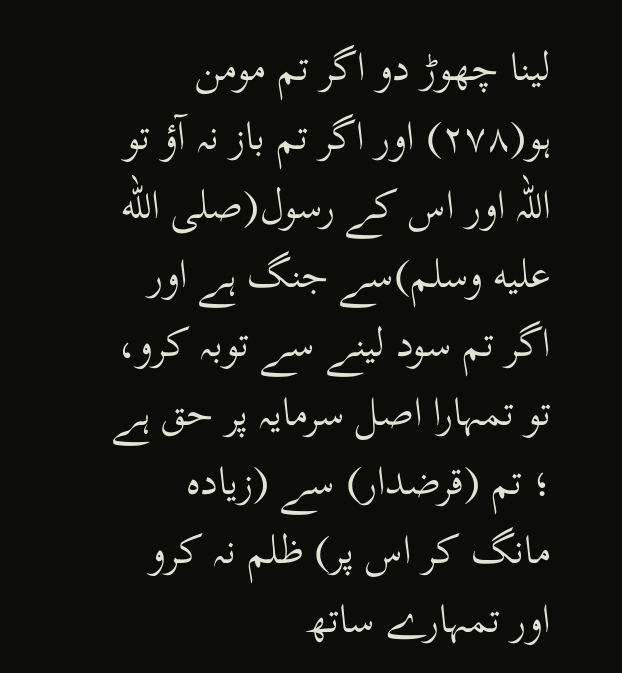لینا چھوڑ دو اگر تم مومن ہو(٢٧٨) اور اگر تم باز نہ آؤ تو اللہ اور اس کے رسول(صلى الله عليه وسلم)سے جنگ ہے اور اگر تم سود لینے سے توبہ کرو، تو تمہارا اصل سرمایہ پر حق ہے ؛ تم (قرضدار) سے (زیادہ مانگ کر اس پر) ظلم نہ کرو اور تمہارے ساتھ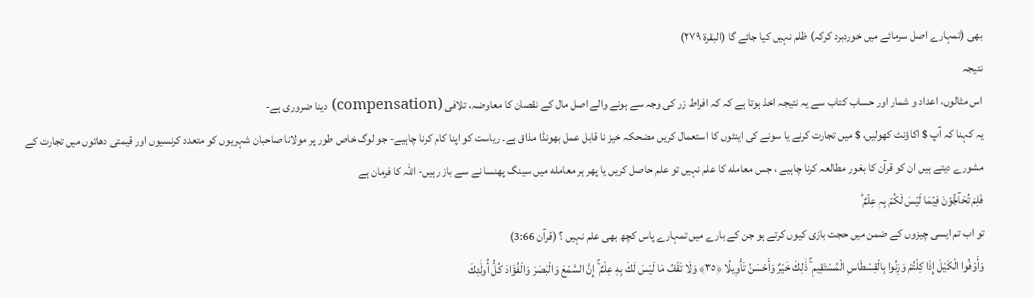بھی (تمہارے اصل سرمائے میں خوردبرد کرکہ) ظلم نہیں کیا جائے گا (البقرة ٢٧٩)
نتیجہ
اس مثالوں، اعداد و شمار اور حساب کتاب سے یہ نتیجہ اخذ ہوتا ہے کہ کہ افراط زر کی وجہ سے ہونے والے اصل مال کے نقصان کا معاوضہ، تلافی (compensation) دینا ضروری ہے-
یہ کہنا کہ آپ $ اکاؤنٹ کھولیں، $ میں تجارت کرنے یا سونے کی اینٹوں کا استعمال کریں مضحکہ خیز نا قابل عمل بھونڈا مذاق ہے۔ ریاست کو اپنا کام کرنا چاہیے- جو لوگ خاص طور پر مولانا صاحبان شہریوں کو متعدد کرنسیوں اور قیمتی دھاتوں میں تجارت کے مشورے دیتے ہیں ان کو قرآن کا بغور مطالعہ کرنا چاہیے ، جس معامله کا علم نہیں تو علم حاصل کریں یا پھر ہر معامله میں سینگ پھنسا نے سے باز رہیں- اللہ کا فرمان ہے
فَلِمَ تُحَآجُّوۡنَ فِیۡمَا لَیۡسَ لَکُمۡ بِہٖ عِلۡمٌ ؕ
تو اب تم ایسی چیزوں کے ضمن میں حجت بازی کیوں کرتے ہو جن کے بارے میں تمہارے پاس کچھ بھی علم نہیں ؟ (قرآن 3:66)
وَأَوْفُوا الْكَيْلَ إِذَا كِلْتُمْ وَزِنُوا بِالْقِسْطَاسِ الْمُسْتَقِيمِ ۚ ذَٰلِكَ خَيْرٌ وَأَحْسَنُ تَأْوِيلًا ﴿٣٥﴾ وَلَا تَقْفُ مَا لَيْسَ لَكَ بِهِ عِلْمٌ ۚ إِنَّ السَّمْعَ وَالْبَصَرَ وَالْفُؤَادَ كُلُّ أُولَٰئِكَ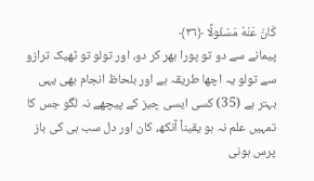كَانَ عَنْهُ مَسْئُولًا ﴿٣٦﴾
پیمانے سے دو تو پورا بھر کر دو، اور تولو تو ٹھیک ترازو سے تولو یہ اچھا طریقہ ہے اور بلحاظ انجام بھی یہی بہتر ہے (35) کسی ایسی چیز کے پیچھے نہ لگو جس کا تمہیں علم نہ ہو یقیناً آنکھ، کان اور دل سب ہی کی باز پرس ہونی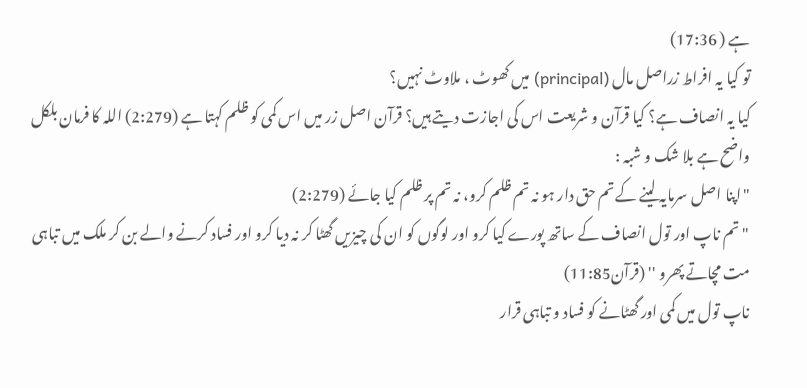ہے ( 17:36)
تو کیا یہ افراط زراصل مال (principal) میں کھوٹ ، ملاوٹ نہیں؟
کیا یہ انصاف ہے؟ کیا قرآن و شریعت اس کی اجازت دیتے ہیں؟ قرآن اصل زر میں اس کمی کو ظلم کہتا ہے (2:279) اللہ کا فرمان بلکل واضح ہے بلا شک و شبہ :
"اپنا اصل سرمایہ لینے کے تم حق دار ہو نہ تم ظلم کرو، نہ تم پر ظلم کیا جائے (2:279)
" تم ناپ اور تول انصاف کے ساتھ پورے کیا کرو اور لوگوں کو ان کی چیزیں گھٹا کر نہ دیا کرو اور فساد کرنے والے بن کر ملک میں تباہی مت مچاتے پھرو '' (قرآن11:85)
ناپ تول میں کمی اور گھٹانے کو فساد و تباہی قرار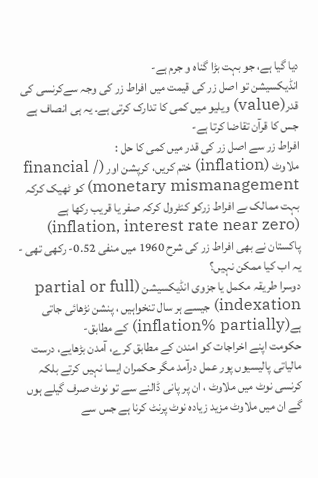دیا گیا ہے، جو بہت بڑا گناہ و جرم ہے-
انڈیکسیشن تو اصل زر کی قیمت میں افراط زر کی وجہ سےکرنسی کی قدر(value) ویلیو میں کمی کا تدارک کرتی ہے۔ یہ ہی انصاف ہے جس کا قرآن تقاضا کرتا ہے-
افراط زر سے اصل زر کی قدر میں کمی کا حل :
ملاوٹ (inflation) ختم کریں، کرپشن اور (financial / monetary mismanagement) کو ٹھیک کرکہ بہت ممالک ںے افراط زرکو کنٹرول کرکہ صفر یا قریب رکھا ہے (inflation, interest rate near zero) پاکستان نے بھی افراط زر کی شرح 1960 میں منفی 0.52- رکھی تھی - یہ اب کیا ممکن نہیں؟
دوسرا طریقہ مکمل یا جزوی انڈیکسیشن (partial or full indexation) جیسے ہر سال تنخواہیں ، پنشن نڑھائی جاتی ہے(inflation% partially) کے مطابق-
حکومت اپنے اخراجات کو امندن کے مطابق کرے، آمدن بڑھایے، درست مالیاتی پالیسیوں پور عمل درآمد مگر حکمران ایسا نہیں کرتے بلکہ کرنسی نوٹ میں ملاوٹ ، ان پر پانی ڈالنے سے تو نوٹ صرف گیلے ہوں گے ان میں ملاوٹ مزید زیادہ نوٹ پرنٹ کرنا ہے جس سے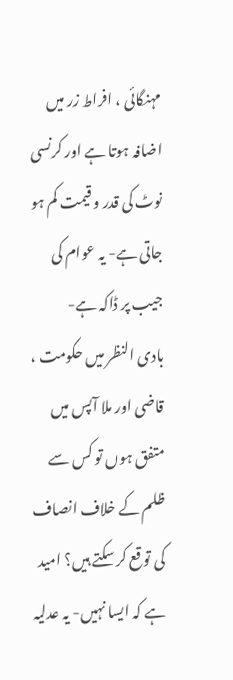مہنگائی ، افراط زر میں اضافہ ہوتا ہے اور کرنسی نوٹ کی قدر و قیمت کم ہو جاتی ہے- یہ عوام کی جیب پر ڈاکہ ہے-
بادی النظر میں حکومت ، قاضی اور ملا آپس میں متفق ہوں تو کس سے ظلم کے خلاف انصاف کی توقع کر سکتے ہیں؟ امید ہے کہ ایسا نہیں- یہ عدلیہ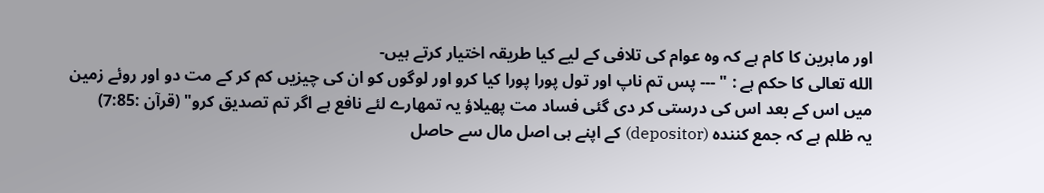اور ماہرین کا کام ہے کہ وہ عوام کی تلافی کے لیے کیا طریقہ اختیار کرتے ہیں-
الله تعالی کا حکم ہے : " --- پس تم ناپ اور تول پورا پورا کیا کرو اور لوگوں کو ان کی چیزیں کم کر کے مت دو اور روئے زمین میں اس کے بعد اس کی درستی کر دی گئی فساد مت پھیلاؤ یہ تمھارے لئے نافع ہے اگر تم تصدیق کرو" (قرآن :7:85)
یہ ظلم ہے کہ جمع کنندہ (depositor) کے اپنے ہی اصل مال سے حاصل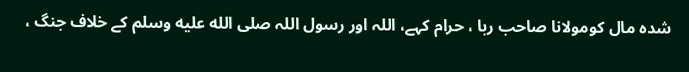شدہ مال کومولانا صاحب ربا ، حرام کہے، اللہ اور رسول اللہ صلى الله عليه وسلم کے خلاف جنگ ،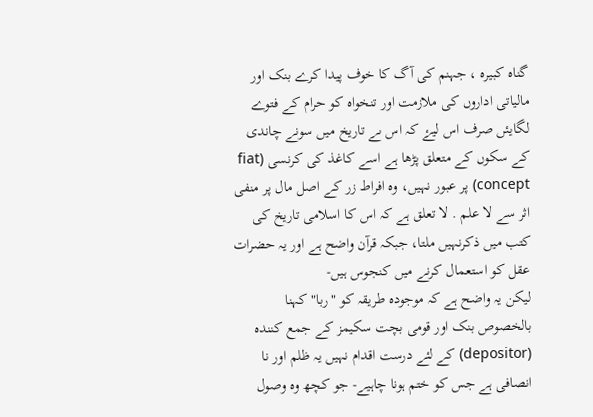گناہ کبیرہ ، جہنم کی آگ کا خوف پیدا کرے بنک اور مالیاتی اداروں کی ملازمت اور تنخواہ کو حرام کے فتوے لگایئں صرف اس لیۓ کہ اس ںے تاریخ میں سونے چاندی کے سکوں کے متعلق پڑھا ہے اسے کاغذ کی کرنسی (fiat concept) پر عبور نہیں، وہ افراط زر کے اصل مال پر منفی اثر سے لا علم . لا تعلق ہے کہ اس کا اسلامی تاریخ کی کتب میں ذکرنہیں ملتا، جبکہ قرآن واضح ہے اور یہ حضرات عقل کو استعمال کرنے میں کنجوس ہیں-
لیکن یہ واضح ہے کہ موجودہ طریقہ کو "ربا" کہنا بالخصوص بنک اور قومی بچت سکیمز کے جمع کنندہ (depositor) کے لئے درست اقدام نہیں یہ ظلم اور نا انصافی ہے جس کو ختم ہونا چاہیے- جو کچھ وہ وصول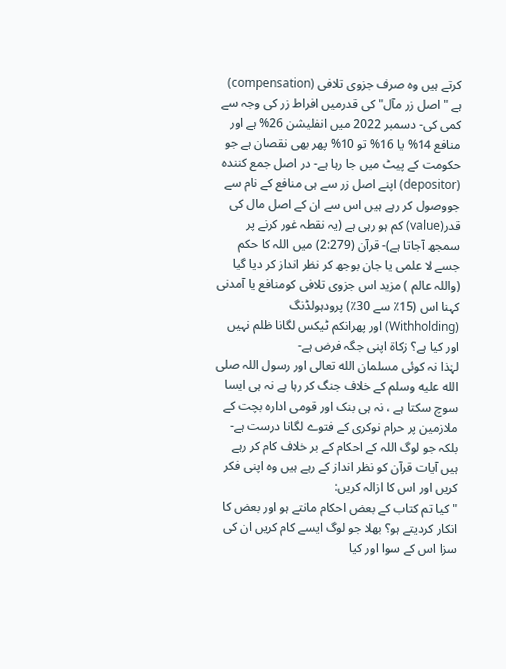کرتے ہیں وہ صرف جزوی تلافی (compensation) ہے "اصل زر مآل" کی قدرمیں افراط زر کی وجہ سے کمی کی- دسمبر 2022 میں انفلیشن 26% ہے اور منافع 14% یا 16% تو 10% پھر بھی نقصان ہے جو حکومت کے پیٹ میں جا رہا ہے- در اصل جمع کنندہ (depositor) اپنے اصل زر سے ہی منافع کے نام سے جووصول کر رہے ہیں اس سے ان کے اصل مال کی قدر(value) کم ہو رہی ہے (یہ نقطہ غور کرنے پر سمجھ آجاتا ہے)- قرآن (2:279) میں اللہ کا حکم جسے لا علمی یا جان بوجھ کر نظر انداز کر دیا گیا (واللہ عالم ) مزید اس جزوی تلافی کومنافع یا آمدنی کہنا اس (15٪ سے 30٪) پرودہولڈنگ (Withholding) اور پھرانکم ٹیکس لگانا ظلم نہیں اور کیا ہے؟ زکاۃ اپنی جگہ فرض ہے-
لہٰذا نہ کوئی مسلمان الله تعالی اور رسول اللہ صلى الله عليه وسلم کے خلاف جنگ کر رہا ہے نہ ہی ایسا سوچ سکتا ہے ، نہ ہی بنک اور قومی ادارہ بچت کے ملازمین پر حرام نوکری کے فتوے لگانا درست ہے-
بلکہ جو لوگ اللہ کے احکام کے بر خلاف کام کر رہے ہیں آیات قرآن کو نظر انداز کے رہے ہیں وہ اپنی فکر کریں اور اس کا ازالہ کریں:
"کیا تم کتاب کے بعض احکام مانتے ہو اور بعض کا انکار کردیتے ہو؟ بھلا جو لوگ ایسے کام کریں ان کی سزا اس کے سوا اور کیا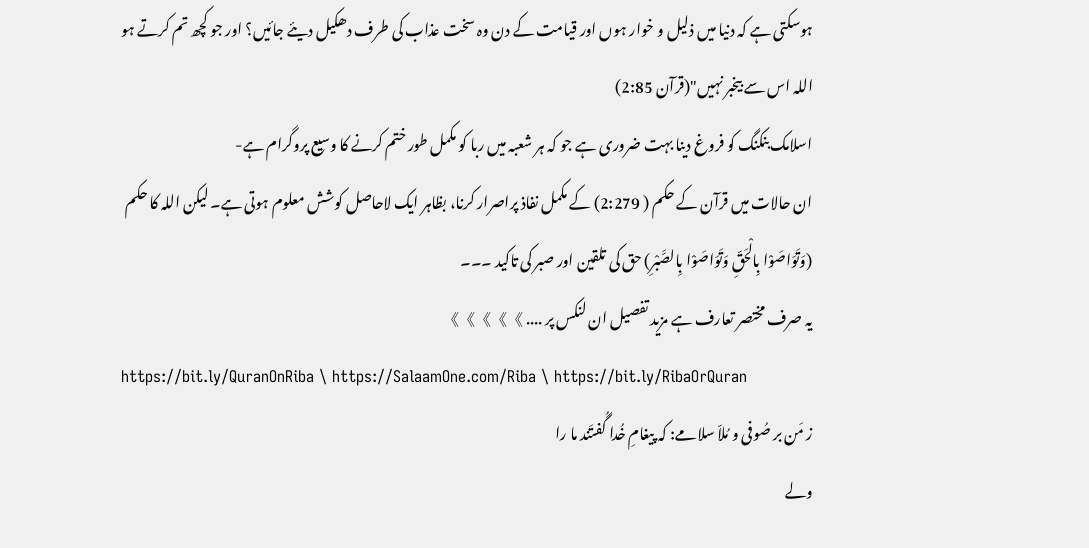ہوسکتی ہے کہ دنیا میں ذلیل و خوار ہوں اور قیامت کے دن وہ سخت عذاب کی طرف دھکیل دیئے جائیں؟ اور جو کچھ تم کرتے ہو اللہ اس سے بیخبر نہیں"(قرآن 2:85)
اسلامک بنکنگ کو فروغ دینا بہت ضروری ہے جو کہ ہر شعبہ میں ربا کو مکمل طور ختم کرنے کا وسیع پروگرام ہے-
ان حالات میں قرآن کے حکم ( 2:279) کے مکمل نفاذ پراصرار کرنا، بظاہر ایک لاحاصل کوشش معلوم ہوتی ہے۔ لیکن اللہ کا حکم (وَتَوَاصَوْا بِالْحَقِّ وَتَوَاصَوْا بِالصَّبْرِ) حق کی تلقین اور صبر کی تاکید ۔۔۔
یہ صرف مختصر تعارف ہے مزید تفصیل ان لنکس پر .... 》》》》》
https://bit.ly/QuranOnRiba \ https://SalaamOne.com/Riba \ https://bit.ly/RibaOrQuran
ز مَن بر صُوفی و مُلاّ سلامے: کہ پیغامِ خُدا گُفتَند ما را
ولے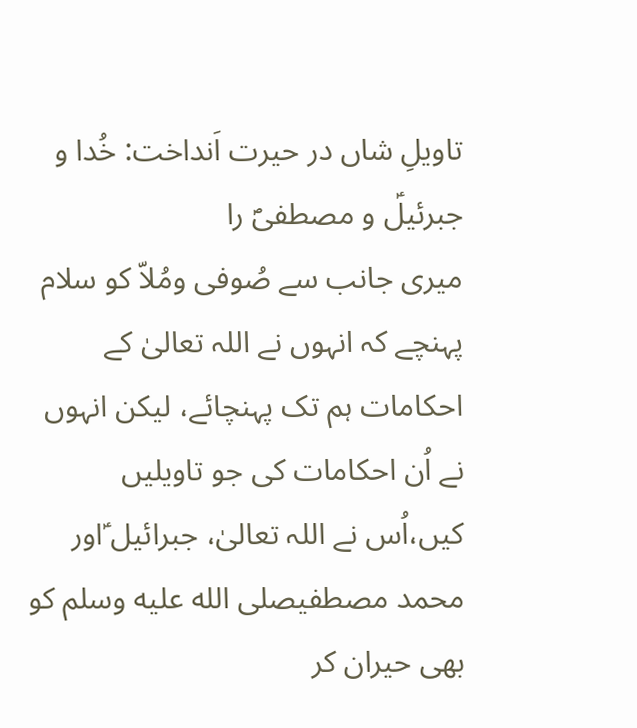تاویلِ شاں در حیرت اَنداخت: خُدا و جبرئیلؑ و مصطفیؐ را
میری جانب سے صُوفی ومُلاّ کو سلام پہنچے کہ انہوں نے اللہ تعالیٰ کے احکامات ہم تک پہنچائے، لیکن انہوں نے اُن احکامات کی جو تاویلیں کیں،اُس نے اللہ تعالیٰ، جبرائیل ؑاور محمد مصطفیصلى الله عليه وسلم کو بھی حیران کر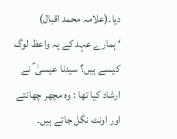دیا۔(علامہ محمد اقبال)
‘ ہمارے عہد کے یہ واعظ لوگ کیسے ہیں؟ سیدنا عیسیٰ ؑ نے ارشاد کیا تھا : وہ مچھر چھانتے اور اونٹ نگل جاتے ہیں۔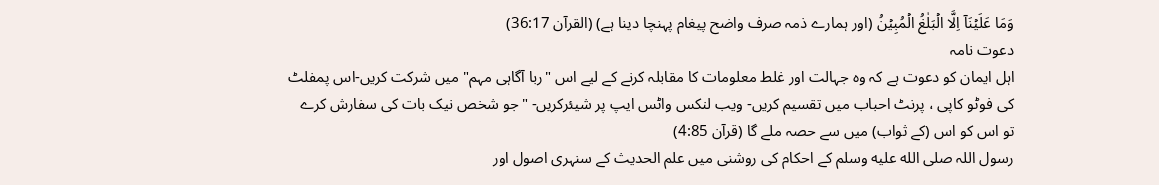وَمَا عَلَيۡنَاۤ اِلَّا الۡبَلٰغُ الۡمُبِيۡنُ (اور ہمارے ذمہ صرف واضح پیغام پہنچا دینا ہے) (القرآن 36:17)
دعوت نامہ
اہل ایمان کو دعوت ہے کہ وہ جہالت اور غلط معلومات کا مقابلہ کرنے کے لیے اس "ربا آگاہی مہم" میں شرکت کریں-اس پمفلٹ کی فوٹو کاپی ، پرنٹ احباب میں تقسیم کریں- ویب لنکس واٹس ایپ پر شیئرکریں- "جو شخص نیک بات کی سفارش کرے تو اس کو اس (کے ثواب) میں سے حصہ ملے گا (قرآن 4:85)
رسول اللہ صلى الله عليه وسلم کے احکام کی روشنی میں علم الحديث کے سنہری اصول اور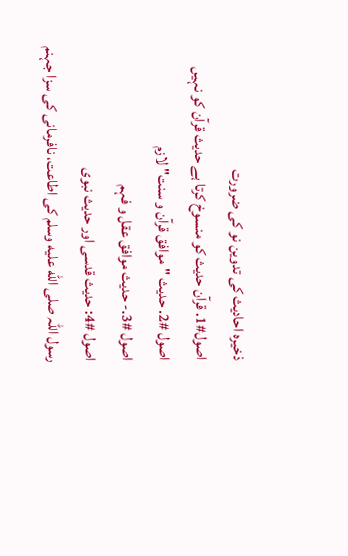ذخیرہ احادیث کی تدوین نو کی ضرورت
اصول#1. قرآن حدیث کو منسوخ کرتا ہے حدیث قرآن کو نہیں
اصول #2. حدیث "موافق قرآن و سنت" لازم
اصول #3.- حدیث موافق عقل و فہم
اصول #4: حدیث قدسی اور حدیث نبوی
رسول اللہ صلى الله عليه وسلم کی اطاعت، نافرمانی کی سزا جہنم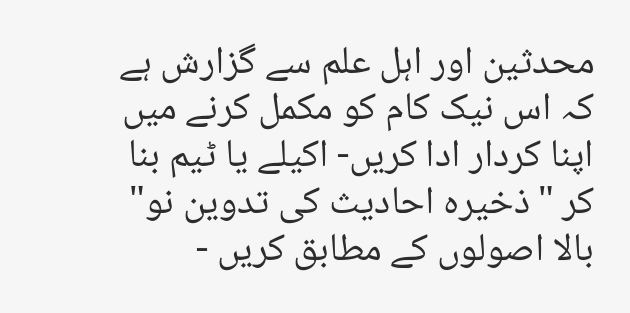محدثین اور اہل علم سے گزارش ہے کہ اس نیک کام کو مکمل کرنے میں اپنا کردار ادا کریں- اکیلے یا ٹیم بنا کر "ذخیرہ احادیث کی تدوین نو" بالا اصولوں کے مطابق کریں -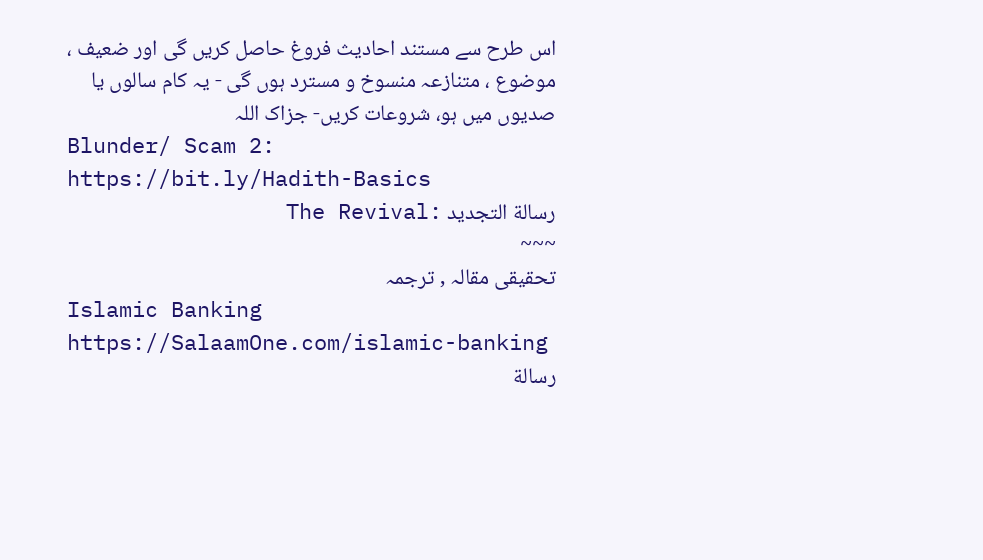اس طرح سے مستند احادیث فروغ حاصل کریں گی اور ضعیف ، موضوع ، متنازعہ منسوخ و مسترد ہوں گی - یہ کام سالوں یا صدیوں میں ہو، شروعات کریں- جزاک اللہ
Blunder/ Scam 2: https://bit.ly/Hadith-Basics
رسالة التجديد :The Revival
~~~
تحقیقی مقالہ , ترجمہ
Islamic Banking
https://SalaamOne.com/islamic-banking
رسالة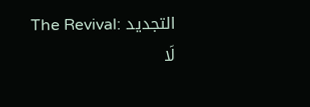التجديد :The Revival
لَا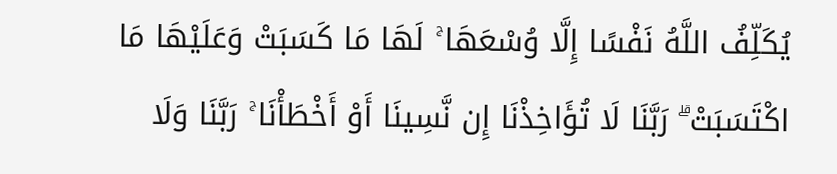يُكَلِّفُ اللَّهُ نَفْسًا إِلَّا وُسْعَهَا ۚ لَهَا مَا كَسَبَتْ وَعَلَيْهَا مَا اكْتَسَبَتْ ۗ رَبَّنَا لَا تُؤَاخِذْنَا إِن نَّسِينَا أَوْ أَخْطَأْنَا ۚ رَبَّنَا وَلَا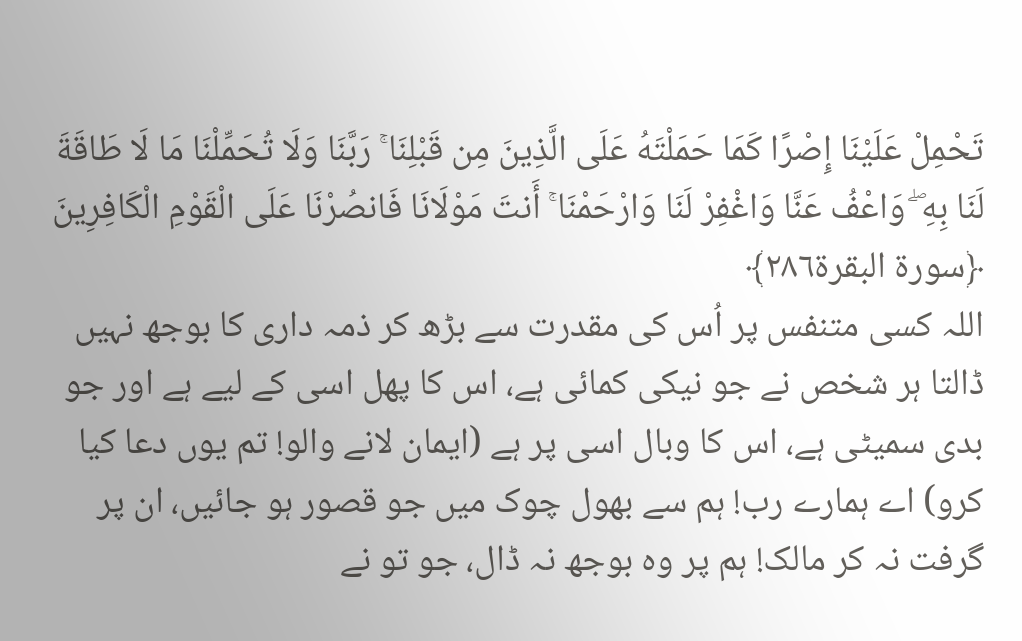تَحْمِلْ عَلَيْنَا إِصْرًا كَمَا حَمَلْتَهُ عَلَى الَّذِينَ مِن قَبْلِنَا ۚ رَبَّنَا وَلَا تُحَمِّلْنَا مَا لَا طَاقَةَ لَنَا بِهِ ۖ وَاعْفُ عَنَّا وَاغْفِرْ لَنَا وَارْحَمْنَا ۚ أَنتَ مَوْلَانَا فَانصُرْنَا عَلَى الْقَوْمِ الْكَافِرِينَ ﴿سورة البقرة٢٨٦﴾
اللہ کسی متنفس پر اُس کی مقدرت سے بڑھ کر ذمہ داری کا بوجھ نہیں ڈالتا ہر شخص نے جو نیکی کمائی ہے، اس کا پھل اسی کے لیے ہے اور جو بدی سمیٹی ہے، اس کا وبال اسی پر ہے (ایمان لانے والو! تم یوں دعا کیا کرو) اے ہمارے رب! ہم سے بھول چوک میں جو قصور ہو جائیں، ان پر گرفت نہ کر مالک! ہم پر وہ بوجھ نہ ڈال، جو تو نے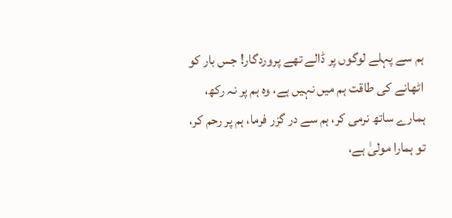ہم سے پہلے لوگوں پر ڈالے تھے پروردگار! جس بار کو اٹھانے کی طاقت ہم میں نہیں ہے، وہ ہم پر نہ رکھ، ہمارے ساتھ نرمی کر، ہم سے در گزر فرما، ہم پر رحم کر، تو ہمارا مولیٰ ہے،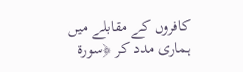کافروں کے مقابلے میں ہماری مدد کر ﴿سورة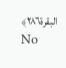البقرة٢٨٦﴾
No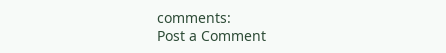comments:
Post a Comment